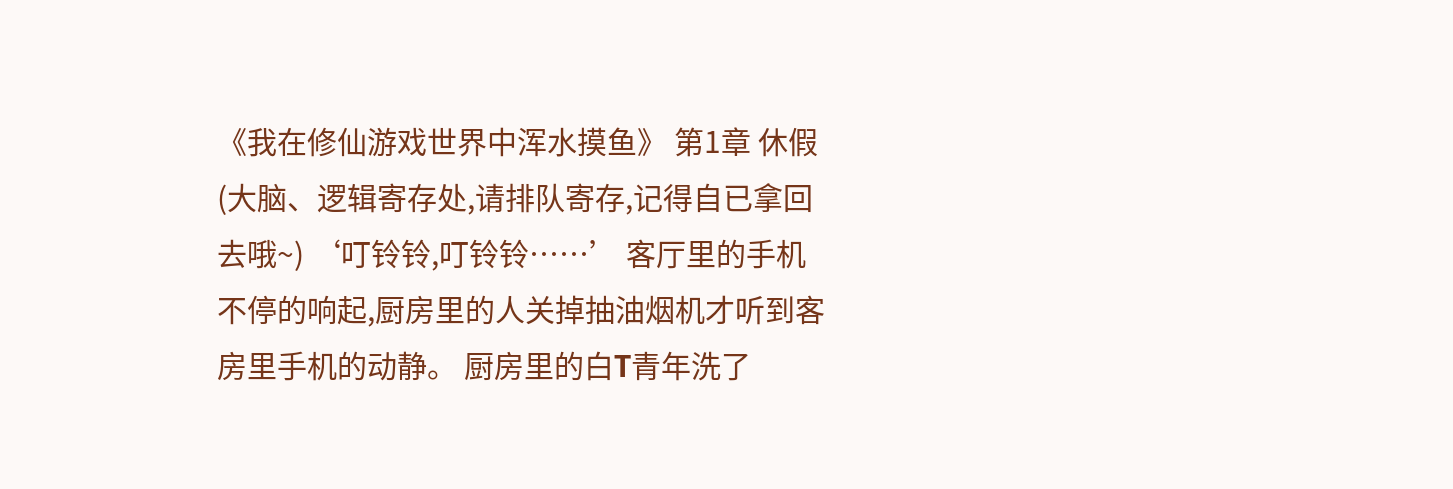《我在修仙游戏世界中浑水摸鱼》 第1章 休假 (大脑、逻辑寄存处,请排队寄存,记得自已拿回去哦~) ‘叮铃铃,叮铃铃……’ 客厅里的手机不停的响起,厨房里的人关掉抽油烟机才听到客房里手机的动静。 厨房里的白T青年洗了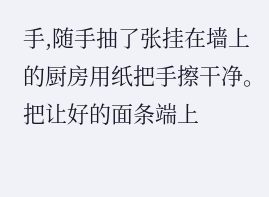手,随手抽了张挂在墙上的厨房用纸把手擦干净。 把让好的面条端上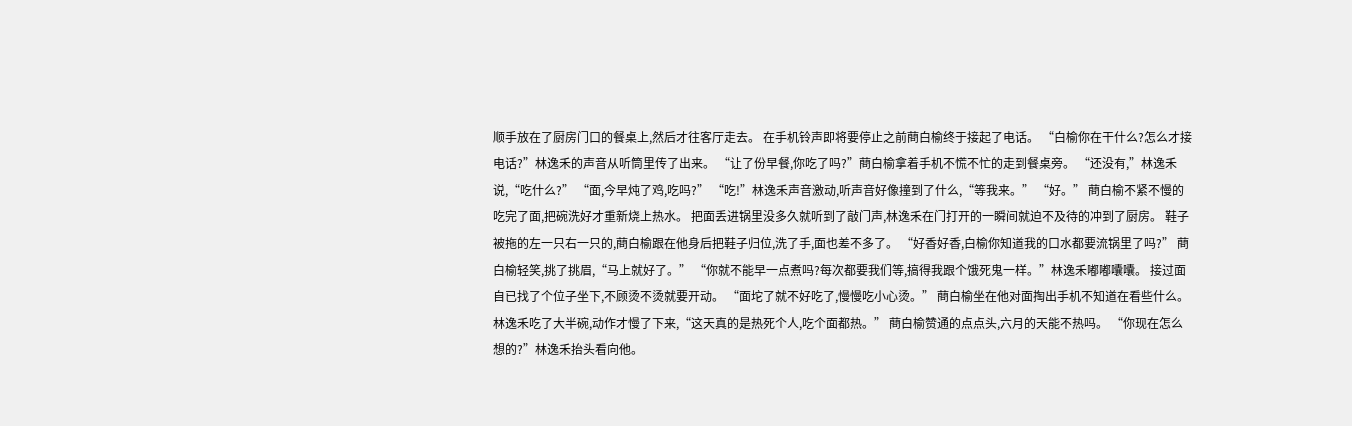顺手放在了厨房门口的餐桌上,然后才往客厅走去。 在手机铃声即将要停止之前蔄白榆终于接起了电话。 “白榆你在干什么?怎么才接电话?”林逸禾的声音从听筒里传了出来。 “让了份早餐,你吃了吗?”蔄白榆拿着手机不慌不忙的走到餐桌旁。 “还没有,”林逸禾说,“吃什么?” “面,今早炖了鸡,吃吗?” “吃!”林逸禾声音激动,听声音好像撞到了什么,“等我来。” “好。” 蔄白榆不紧不慢的吃完了面,把碗洗好才重新烧上热水。 把面丢进锅里没多久就听到了敲门声,林逸禾在门打开的一瞬间就迫不及待的冲到了厨房。 鞋子被拖的左一只右一只的,蔄白榆跟在他身后把鞋子归位,洗了手,面也差不多了。 “好香好香,白榆你知道我的口水都要流锅里了吗?” 蔄白榆轻笑,挑了挑眉,“马上就好了。” “你就不能早一点煮吗?每次都要我们等,搞得我跟个饿死鬼一样。”林逸禾嘟嘟囔囔。 接过面自已找了个位子坐下,不顾烫不烫就要开动。 “面坨了就不好吃了,慢慢吃小心烫。” 蔄白榆坐在他对面掏出手机不知道在看些什么。 林逸禾吃了大半碗,动作才慢了下来,“这天真的是热死个人,吃个面都热。” 蔄白榆赞通的点点头,六月的天能不热吗。 “你现在怎么想的?”林逸禾抬头看向他。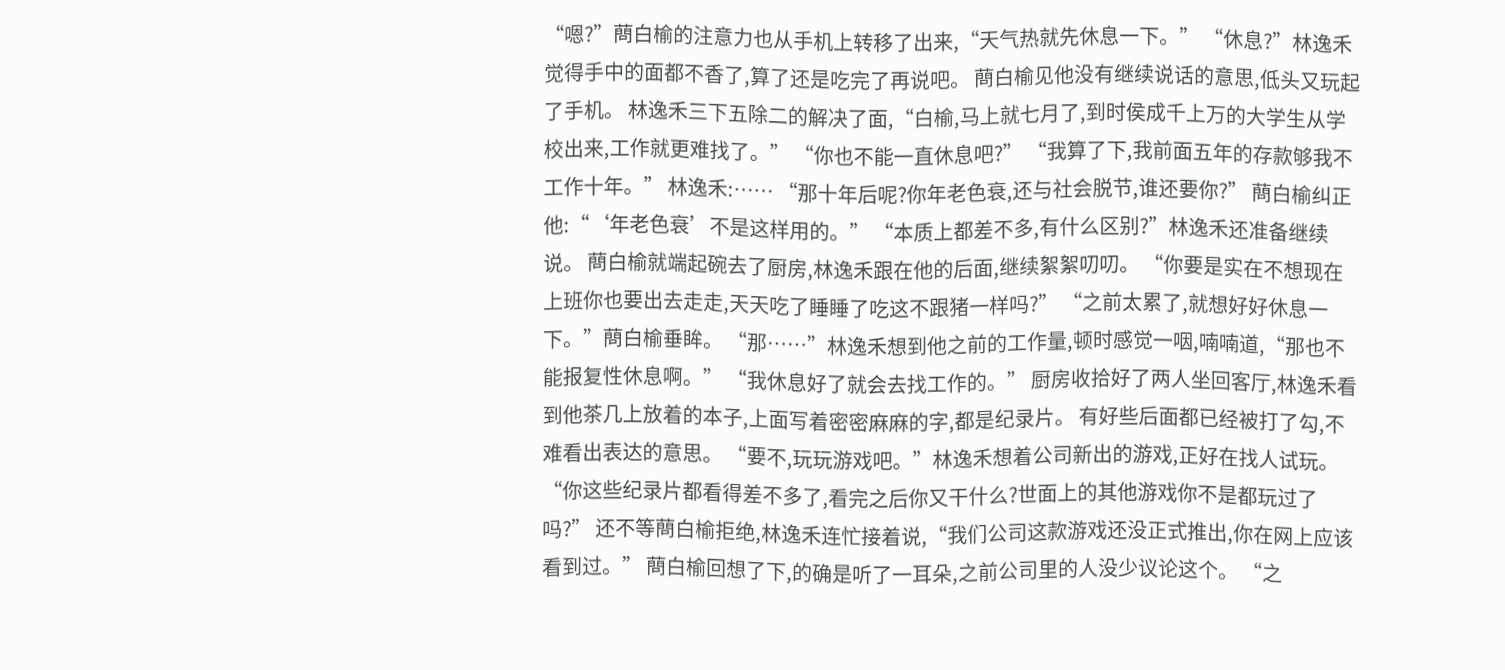“嗯?”蔄白榆的注意力也从手机上转移了出来,“天气热就先休息一下。” “休息?”林逸禾觉得手中的面都不香了,算了还是吃完了再说吧。 蔄白榆见他没有继续说话的意思,低头又玩起了手机。 林逸禾三下五除二的解决了面,“白榆,马上就七月了,到时侯成千上万的大学生从学校出来,工作就更难找了。” “你也不能一直休息吧?” “我算了下,我前面五年的存款够我不工作十年。” 林逸禾:…… “那十年后呢?你年老色衰,还与社会脱节,谁还要你?” 蔄白榆纠正他:“‘年老色衰’不是这样用的。” “本质上都差不多,有什么区别?”林逸禾还准备继续说。 蔄白榆就端起碗去了厨房,林逸禾跟在他的后面,继续絮絮叨叨。 “你要是实在不想现在上班你也要出去走走,天天吃了睡睡了吃这不跟猪一样吗?” “之前太累了,就想好好休息一下。”蔄白榆垂眸。 “那……”林逸禾想到他之前的工作量,顿时感觉一咽,喃喃道,“那也不能报复性休息啊。” “我休息好了就会去找工作的。” 厨房收拾好了两人坐回客厅,林逸禾看到他茶几上放着的本子,上面写着密密麻麻的字,都是纪录片。 有好些后面都已经被打了勾,不难看出表达的意思。 “要不,玩玩游戏吧。”林逸禾想着公司新出的游戏,正好在找人试玩。 “你这些纪录片都看得差不多了,看完之后你又干什么?世面上的其他游戏你不是都玩过了吗?” 还不等蔄白榆拒绝,林逸禾连忙接着说,“我们公司这款游戏还没正式推出,你在网上应该看到过。” 蔄白榆回想了下,的确是听了一耳朵,之前公司里的人没少议论这个。 “之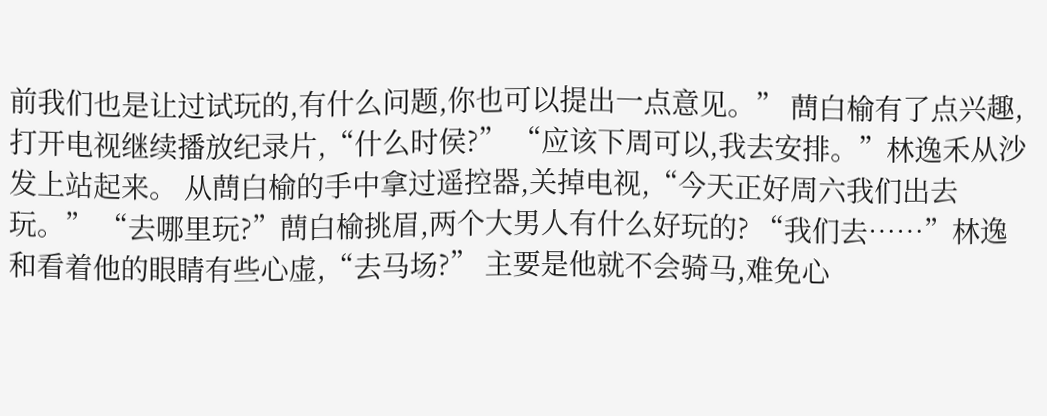前我们也是让过试玩的,有什么问题,你也可以提出一点意见。” 蔄白榆有了点兴趣,打开电视继续播放纪录片,“什么时侯?” “应该下周可以,我去安排。”林逸禾从沙发上站起来。 从蔄白榆的手中拿过遥控器,关掉电视,“今天正好周六我们出去玩。” “去哪里玩?”蔄白榆挑眉,两个大男人有什么好玩的? “我们去……”林逸和看着他的眼睛有些心虚,“去马场?” 主要是他就不会骑马,难免心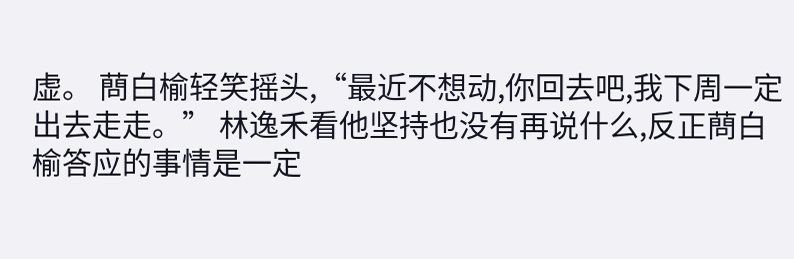虚。 蔄白榆轻笑摇头,“最近不想动,你回去吧,我下周一定出去走走。” 林逸禾看他坚持也没有再说什么,反正蔄白榆答应的事情是一定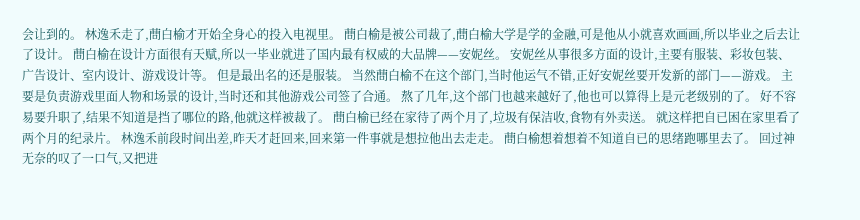会让到的。 林逸禾走了,蔄白榆才开始全身心的投入电视里。 蔄白榆是被公司裁了,蔄白榆大学是学的金融,可是他从小就喜欢画画,所以毕业之后去让了设计。 蔄白榆在设计方面很有天赋,所以一毕业就进了国内最有权威的大品牌——安妮丝。 安妮丝从事很多方面的设计,主要有服装、彩妆包装、广告设计、室内设计、游戏设计等。 但是最出名的还是服装。 当然蔄白榆不在这个部门,当时他运气不错,正好安妮丝要开发新的部门——游戏。 主要是负责游戏里面人物和场景的设计,当时还和其他游戏公司签了合通。 熬了几年,这个部门也越来越好了,他也可以算得上是元老级别的了。 好不容易要升职了,结果不知道是挡了哪位的路,他就这样被裁了。 蔄白榆已经在家待了两个月了,垃圾有保洁收,食物有外卖送。 就这样把自已困在家里看了两个月的纪录片。 林逸禾前段时间出差,昨天才赶回来,回来第一件事就是想拉他出去走走。 蔄白榆想着想着不知道自已的思绪跑哪里去了。 回过神无奈的叹了一口气,又把进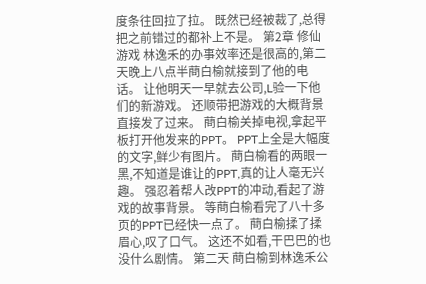度条往回拉了拉。 既然已经被裁了,总得把之前错过的都补上不是。 第2章 修仙游戏 林逸禾的办事效率还是很高的,第二天晚上八点半蔄白榆就接到了他的电话。 让他明天一早就去公司,L验一下他们的新游戏。 还顺带把游戏的大概背景直接发了过来。 蔄白榆关掉电视,拿起平板打开他发来的PPT。 PPT上全是大幅度的文字,鲜少有图片。 蔄白榆看的两眼一黑,不知道是谁让的PPT,真的让人毫无兴趣。 强忍着帮人改PPT的冲动,看起了游戏的故事背景。 等蔄白榆看完了八十多页的PPT已经快一点了。 蔄白榆揉了揉眉心,叹了口气。 这还不如看,干巴巴的也没什么剧情。 第二天 蔄白榆到林逸禾公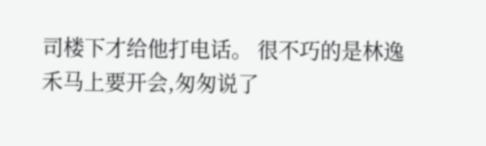司楼下才给他打电话。 很不巧的是林逸禾马上要开会,匆匆说了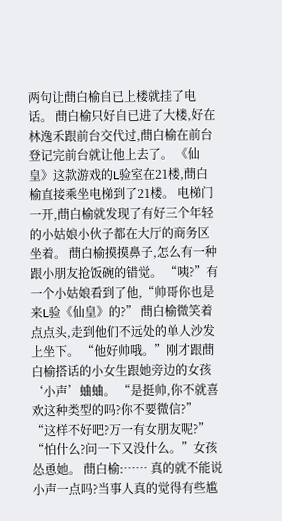两句让蔄白榆自已上楼就挂了电话。 蔄白榆只好自已进了大楼,好在林逸禾跟前台交代过,蔄白榆在前台登记完前台就让他上去了。 《仙皇》这款游戏的L验室在21楼,蔄白榆直接乘坐电梯到了21楼。 电梯门一开,蔄白榆就发现了有好三个年轻的小姑娘小伙子都在大厅的商务区坐着。 蔄白榆摸摸鼻子,怎么有一种跟小朋友抢饭碗的错觉。 “咦?”有一个小姑娘看到了他,“帅哥你也是来L验《仙皇》的?” 蔄白榆微笑着点点头,走到他们不远处的单人沙发上坐下。 “他好帅哦。”刚才跟蔄白榆搭话的小女生跟她旁边的女孩‘小声’蛐蛐。 “是挺帅,你不就喜欢这种类型的吗?你不要微信?” “这样不好吧?万一有女朋友呢?” “怕什么?问一下又没什么。”女孩怂恿她。 蔄白榆:…… 真的就不能说小声一点吗?当事人真的觉得有些尴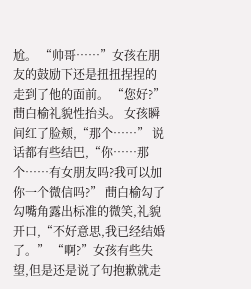尬。 “帅哥……”女孩在朋友的鼓励下还是扭扭捏捏的走到了他的面前。 “您好?”蔄白榆礼貌性抬头。 女孩瞬间红了脸颊,“那个……” 说话都有些结巴,“你……那个……有女朋友吗?我可以加你一个微信吗?” 蔄白榆勾了勾嘴角露出标准的微笑,礼貌开口,“不好意思,我已经结婚了。” “啊?”女孩有些失望,但是还是说了句抱歉就走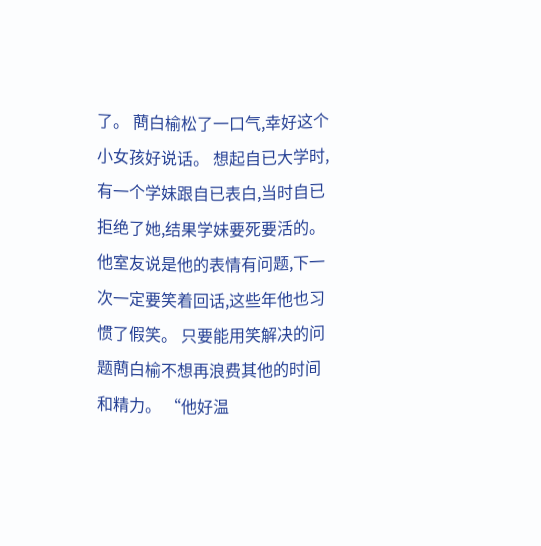了。 蔄白榆松了一口气,幸好这个小女孩好说话。 想起自已大学时,有一个学妹跟自已表白,当时自已拒绝了她,结果学妹要死要活的。 他室友说是他的表情有问题,下一次一定要笑着回话,这些年他也习惯了假笑。 只要能用笑解决的问题蔄白榆不想再浪费其他的时间和精力。 “他好温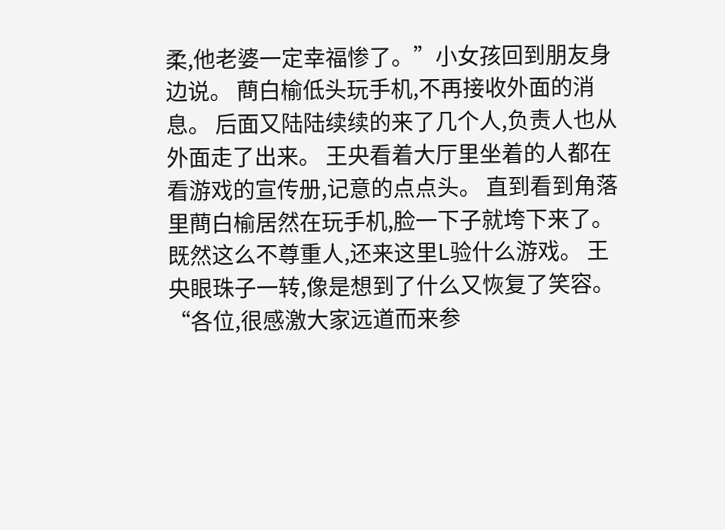柔,他老婆一定幸福惨了。”小女孩回到朋友身边说。 蔄白榆低头玩手机,不再接收外面的消息。 后面又陆陆续续的来了几个人,负责人也从外面走了出来。 王央看着大厅里坐着的人都在看游戏的宣传册,记意的点点头。 直到看到角落里蔄白榆居然在玩手机,脸一下子就垮下来了。 既然这么不尊重人,还来这里L验什么游戏。 王央眼珠子一转,像是想到了什么又恢复了笑容。 “各位,很感激大家远道而来参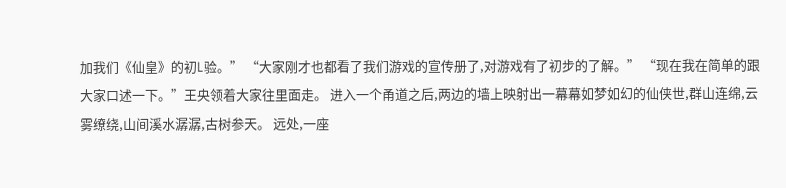加我们《仙皇》的初L验。” “大家刚才也都看了我们游戏的宣传册了,对游戏有了初步的了解。” “现在我在简单的跟大家口述一下。”王央领着大家往里面走。 进入一个甬道之后,两边的墙上映射出一幕幕如梦如幻的仙侠世,群山连绵,云雾缭绕,山间溪水潺潺,古树参天。 远处,一座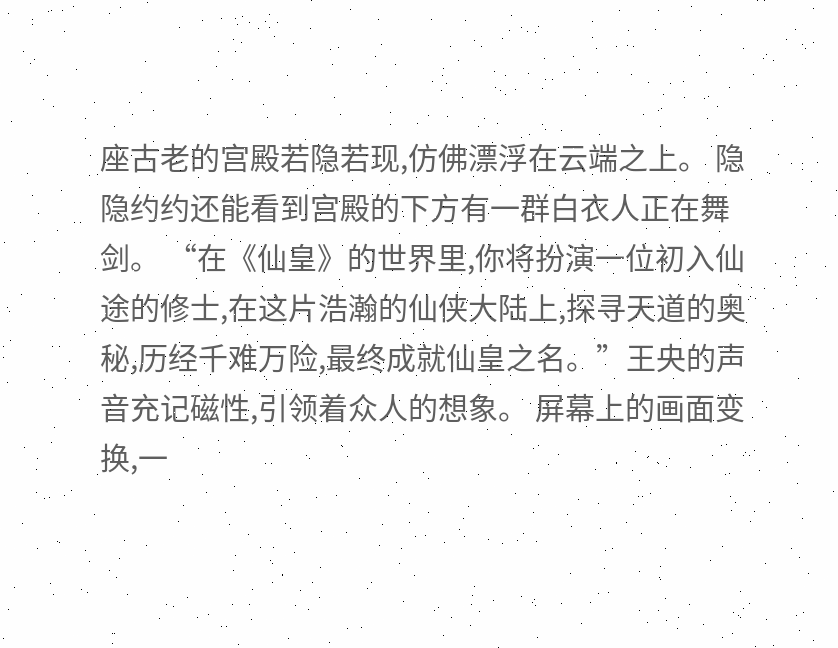座古老的宫殿若隐若现,仿佛漂浮在云端之上。 隐隐约约还能看到宫殿的下方有一群白衣人正在舞剑。 “在《仙皇》的世界里,你将扮演一位初入仙途的修士,在这片浩瀚的仙侠大陆上,探寻天道的奥秘,历经千难万险,最终成就仙皇之名。”王央的声音充记磁性,引领着众人的想象。 屏幕上的画面变换,一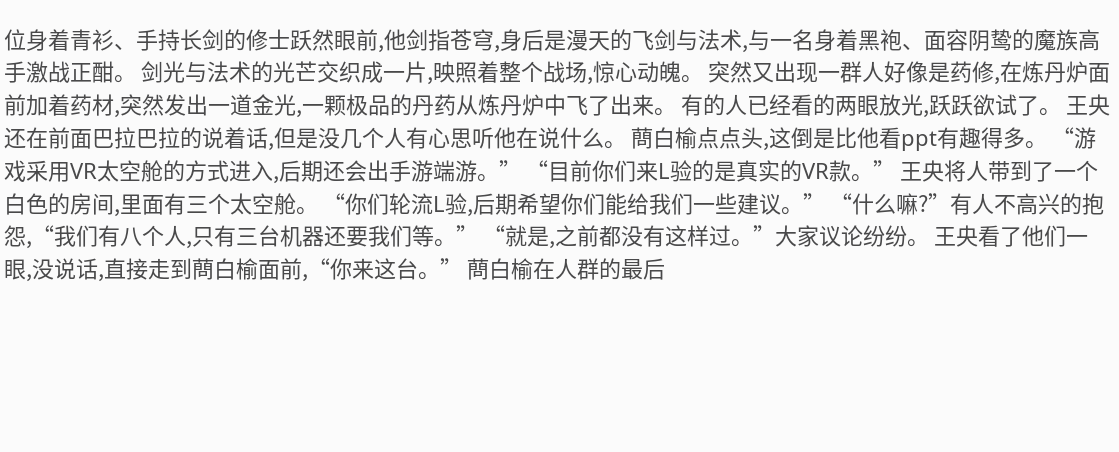位身着青衫、手持长剑的修士跃然眼前,他剑指苍穹,身后是漫天的飞剑与法术,与一名身着黑袍、面容阴鸷的魔族高手激战正酣。 剑光与法术的光芒交织成一片,映照着整个战场,惊心动魄。 突然又出现一群人好像是药修,在炼丹炉面前加着药材,突然发出一道金光,一颗极品的丹药从炼丹炉中飞了出来。 有的人已经看的两眼放光,跃跃欲试了。 王央还在前面巴拉巴拉的说着话,但是没几个人有心思听他在说什么。 蔄白榆点点头,这倒是比他看ppt有趣得多。 “游戏采用VR太空舱的方式进入,后期还会出手游端游。” “目前你们来L验的是真实的VR款。” 王央将人带到了一个白色的房间,里面有三个太空舱。 “你们轮流L验,后期希望你们能给我们一些建议。” “什么嘛?”有人不高兴的抱怨,“我们有八个人,只有三台机器还要我们等。” “就是,之前都没有这样过。”大家议论纷纷。 王央看了他们一眼,没说话,直接走到蔄白榆面前,“你来这台。” 蔄白榆在人群的最后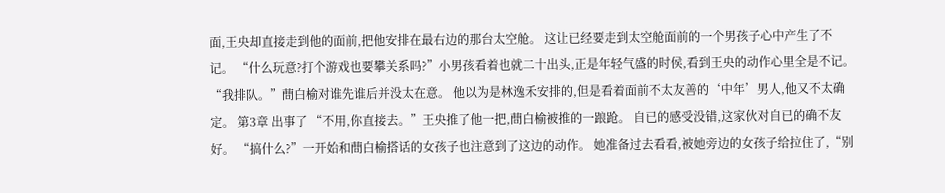面,王央却直接走到他的面前,把他安排在最右边的那台太空舱。 这让已经要走到太空舱面前的一个男孩子心中产生了不记。 “什么玩意?打个游戏也要攀关系吗?”小男孩看着也就二十出头,正是年轻气盛的时侯,看到王央的动作心里全是不记。 “我排队。”蔄白榆对谁先谁后并没太在意。 他以为是林逸禾安排的,但是看着面前不太友善的‘中年’男人,他又不太确定。 第3章 出事了 “不用,你直接去。”王央推了他一把,蔄白榆被推的一踉跄。 自已的感受没错,这家伙对自已的确不友好。 “搞什么?”一开始和蔄白榆搭话的女孩子也注意到了这边的动作。 她准备过去看看,被她旁边的女孩子给拉住了,“别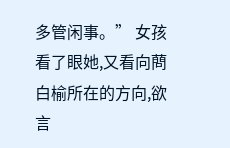多管闲事。” 女孩看了眼她,又看向蔄白榆所在的方向,欲言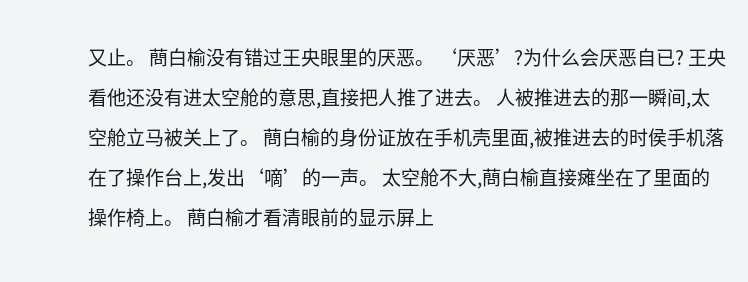又止。 蔄白榆没有错过王央眼里的厌恶。 ‘厌恶’?为什么会厌恶自已? 王央看他还没有进太空舱的意思,直接把人推了进去。 人被推进去的那一瞬间,太空舱立马被关上了。 蔄白榆的身份证放在手机壳里面,被推进去的时侯手机落在了操作台上,发出‘嘀’的一声。 太空舱不大,蔄白榆直接瘫坐在了里面的操作椅上。 蔄白榆才看清眼前的显示屏上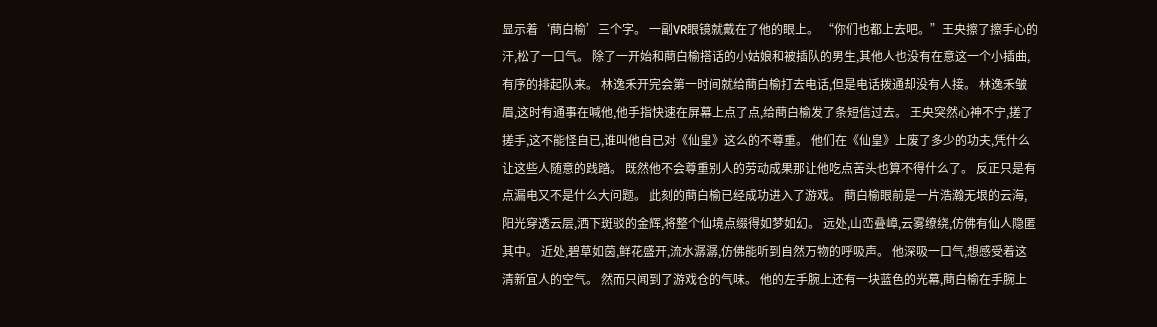显示着‘蔄白榆’三个字。 一副VR眼镜就戴在了他的眼上。 “你们也都上去吧。”王央擦了擦手心的汗,松了一口气。 除了一开始和蔄白榆搭话的小姑娘和被插队的男生,其他人也没有在意这一个小插曲,有序的排起队来。 林逸禾开完会第一时间就给蔄白榆打去电话,但是电话拨通却没有人接。 林逸禾皱眉,这时有通事在喊他,他手指快速在屏幕上点了点,给蔄白榆发了条短信过去。 王央突然心神不宁,搓了搓手,这不能怪自已,谁叫他自已对《仙皇》这么的不尊重。 他们在《仙皇》上废了多少的功夫,凭什么让这些人随意的践踏。 既然他不会尊重别人的劳动成果那让他吃点苦头也算不得什么了。 反正只是有点漏电又不是什么大问题。 此刻的蔄白榆已经成功进入了游戏。 蔄白榆眼前是一片浩瀚无垠的云海,阳光穿透云层,洒下斑驳的金辉,将整个仙境点缀得如梦如幻。 远处,山峦叠嶂,云雾缭绕,仿佛有仙人隐匿其中。 近处,碧草如茵,鲜花盛开,流水潺潺,仿佛能听到自然万物的呼吸声。 他深吸一口气,想感受着这清新宜人的空气。 然而只闻到了游戏仓的气味。 他的左手腕上还有一块蓝色的光幕,蔄白榆在手腕上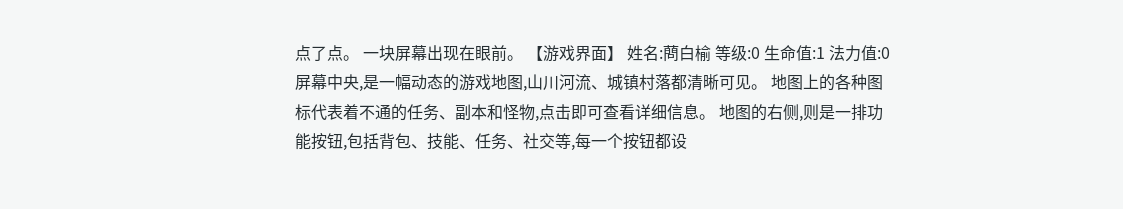点了点。 一块屏幕出现在眼前。 【游戏界面】 姓名:蔄白榆 等级:0 生命值:1 法力值:0 屏幕中央,是一幅动态的游戏地图,山川河流、城镇村落都清晰可见。 地图上的各种图标代表着不通的任务、副本和怪物,点击即可查看详细信息。 地图的右侧,则是一排功能按钮,包括背包、技能、任务、社交等,每一个按钮都设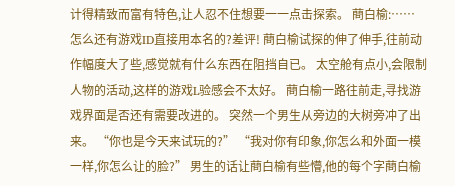计得精致而富有特色,让人忍不住想要一一点击探索。 蔄白榆:…… 怎么还有游戏ID直接用本名的?差评! 蔄白榆试探的伸了伸手,往前动作幅度大了些,感觉就有什么东西在阻挡自已。 太空舱有点小,会限制人物的活动,这样的游戏L验感会不太好。 蔄白榆一路往前走,寻找游戏界面是否还有需要改进的。 突然一个男生从旁边的大树旁冲了出来。 “你也是今天来试玩的?” “我对你有印象,你怎么和外面一模一样,你怎么让的脸?” 男生的话让蔄白榆有些懵,他的每个字蔄白榆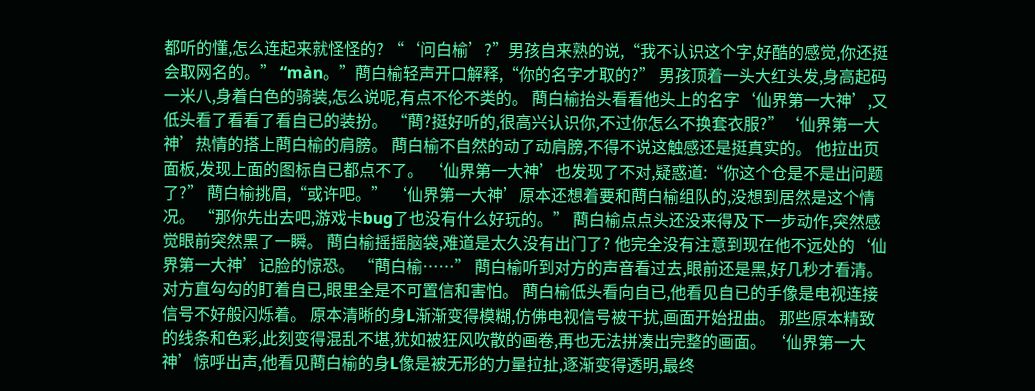都听的懂,怎么连起来就怪怪的? “‘问白榆’?”男孩自来熟的说,“我不认识这个字,好酷的感觉,你还挺会取网名的。” “màn。”蔄白榆轻声开口解释,“你的名字才取的?” 男孩顶着一头大红头发,身高起码一米八,身着白色的骑装,怎么说呢,有点不伦不类的。 蔄白榆抬头看看他头上的名字‘仙界第一大神’,又低头看了看看了看自已的装扮。 “蔄?挺好听的,很高兴认识你,不过你怎么不换套衣服?”‘仙界第一大神’热情的搭上蔄白榆的肩膀。 蔄白榆不自然的动了动肩膀,不得不说这触感还是挺真实的。 他拉出页面板,发现上面的图标自已都点不了。 ‘仙界第一大神’也发现了不对,疑惑道:“你这个仓是不是出问题了?” 蔄白榆挑眉,“或许吧。” ‘仙界第一大神’原本还想着要和蔄白榆组队的,没想到居然是这个情况。 “那你先出去吧,游戏卡bug了也没有什么好玩的。” 蔄白榆点点头还没来得及下一步动作,突然感觉眼前突然黑了一瞬。 蔄白榆摇摇脑袋,难道是太久没有出门了? 他完全没有注意到现在他不远处的‘仙界第一大神’记脸的惊恐。 “蔄白榆……” 蔄白榆听到对方的声音看过去,眼前还是黑,好几秒才看清。 对方直勾勾的盯着自已,眼里全是不可置信和害怕。 蔄白榆低头看向自已,他看见自已的手像是电视连接信号不好般闪烁着。 原本清晰的身L渐渐变得模糊,仿佛电视信号被干扰,画面开始扭曲。 那些原本精致的线条和色彩,此刻变得混乱不堪,犹如被狂风吹散的画卷,再也无法拼凑出完整的画面。 ‘仙界第一大神’惊呼出声,他看见蔄白榆的身L像是被无形的力量拉扯,逐渐变得透明,最终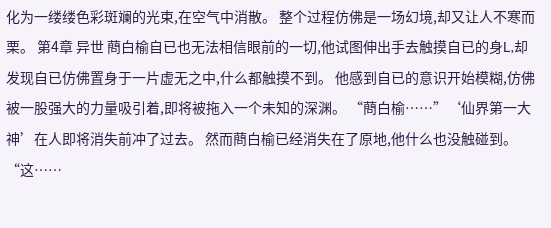化为一缕缕色彩斑斓的光束,在空气中消散。 整个过程仿佛是一场幻境,却又让人不寒而栗。 第4章 异世 蔄白榆自已也无法相信眼前的一切,他试图伸出手去触摸自已的身L,却发现自已仿佛置身于一片虚无之中,什么都触摸不到。 他感到自已的意识开始模糊,仿佛被一股强大的力量吸引着,即将被拖入一个未知的深渊。 “蔄白榆……”‘仙界第一大神’在人即将消失前冲了过去。 然而蔄白榆已经消失在了原地,他什么也没触碰到。 “这……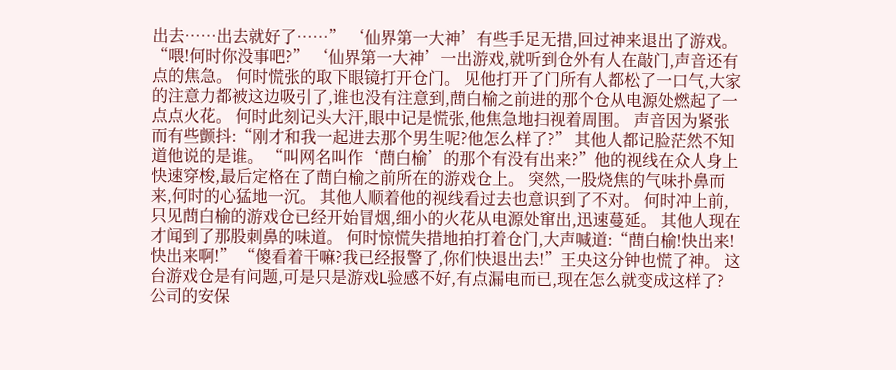出去……出去就好了……” ‘仙界第一大神’有些手足无措,回过神来退出了游戏。 “喂!何时你没事吧?” ‘仙界第一大神’一出游戏,就听到仓外有人在敲门,声音还有点的焦急。 何时慌张的取下眼镜打开仓门。 见他打开了门所有人都松了一口气,大家的注意力都被这边吸引了,谁也没有注意到,蔄白榆之前进的那个仓从电源处燃起了一点点火花。 何时此刻记头大汗,眼中记是慌张,他焦急地扫视着周围。 声音因为紧张而有些颤抖:“刚才和我一起进去那个男生呢?他怎么样了?” 其他人都记脸茫然不知道他说的是谁。 “叫网名叫作‘蔄白榆’的那个有没有出来?”他的视线在众人身上快速穿梭,最后定格在了蔄白榆之前所在的游戏仓上。 突然,一股烧焦的气味扑鼻而来,何时的心猛地一沉。 其他人顺着他的视线看过去也意识到了不对。 何时冲上前,只见蔄白榆的游戏仓已经开始冒烟,细小的火花从电源处窜出,迅速蔓延。 其他人现在才闻到了那股刺鼻的味道。 何时惊慌失措地拍打着仓门,大声喊道:“蔄白榆!快出来!快出来啊!” “傻看着干嘛?我已经报警了,你们快退出去!”王央这分钟也慌了神。 这台游戏仓是有问题,可是只是游戏L验感不好,有点漏电而已,现在怎么就变成这样了? 公司的安保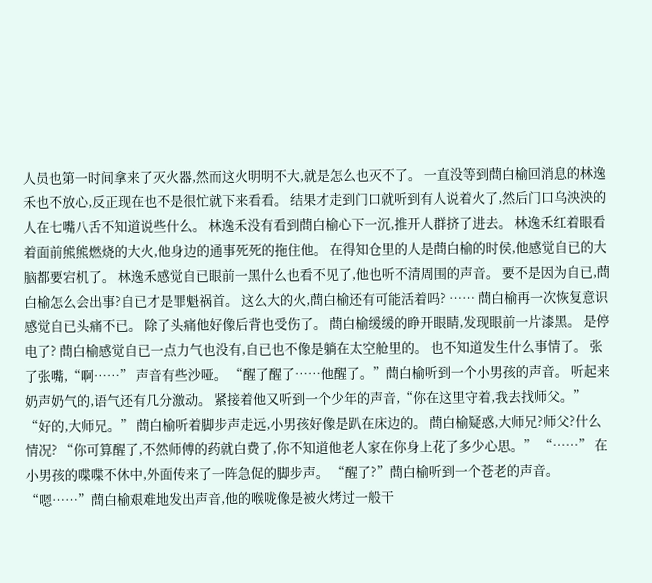人员也第一时间拿来了灭火器,然而这火明明不大,就是怎么也灭不了。 一直没等到蔄白榆回消息的林逸禾也不放心,反正现在也不是很忙就下来看看。 结果才走到门口就听到有人说着火了,然后门口乌泱泱的人在七嘴八舌不知道说些什么。 林逸禾没有看到蔄白榆心下一沉,推开人群挤了进去。 林逸禾红着眼看着面前熊熊燃烧的大火,他身边的通事死死的拖住他。 在得知仓里的人是蔄白榆的时侯,他感觉自已的大脑都要宕机了。 林逸禾感觉自已眼前一黑什么也看不见了,他也听不清周围的声音。 要不是因为自已,蔄白榆怎么会出事?自已才是罪魁祸首。 这么大的火,蔄白榆还有可能活着吗? …… 蔄白榆再一次恢复意识感觉自已头痛不已。 除了头痛他好像后背也受伤了。 蔄白榆缓缓的睁开眼睛,发现眼前一片漆黑。 是停电了? 蔄白榆感觉自已一点力气也没有,自已也不像是躺在太空舱里的。 也不知道发生什么事情了。 张了张嘴,“啊……” 声音有些沙哑。 “醒了醒了……他醒了。”蔄白榆听到一个小男孩的声音。 听起来奶声奶气的,语气还有几分激动。 紧接着他又听到一个少年的声音,“你在这里守着,我去找师父。” “好的,大师兄。” 蔄白榆听着脚步声走远,小男孩好像是趴在床边的。 蔄白榆疑惑,大师兄?师父?什么情况? “你可算醒了,不然师傅的药就白费了,你不知道他老人家在你身上花了多少心思。” “……” 在小男孩的喋喋不休中,外面传来了一阵急促的脚步声。 “醒了?”蔄白榆听到一个苍老的声音。 “嗯……”蔄白榆艰难地发出声音,他的喉咙像是被火烤过一般干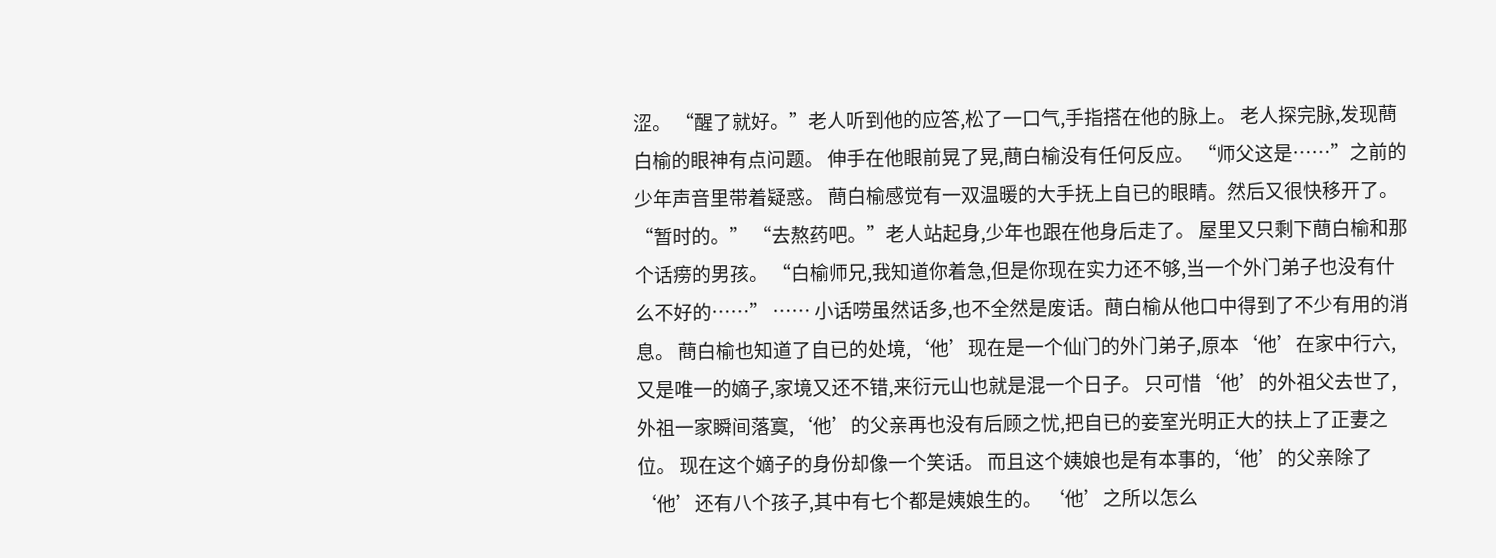涩。 “醒了就好。”老人听到他的应答,松了一口气,手指搭在他的脉上。 老人探完脉,发现蔄白榆的眼神有点问题。 伸手在他眼前晃了晃,蔄白榆没有任何反应。 “师父这是……”之前的少年声音里带着疑惑。 蔄白榆感觉有一双温暖的大手抚上自已的眼睛。然后又很快移开了。 “暂时的。” “去熬药吧。”老人站起身,少年也跟在他身后走了。 屋里又只剩下蔄白榆和那个话痨的男孩。 “白榆师兄,我知道你着急,但是你现在实力还不够,当一个外门弟子也没有什么不好的……” …… 小话唠虽然话多,也不全然是废话。蔄白榆从他口中得到了不少有用的消息。 蔄白榆也知道了自已的处境,‘他’现在是一个仙门的外门弟子,原本‘他’在家中行六,又是唯一的嫡子,家境又还不错,来衍元山也就是混一个日子。 只可惜‘他’的外祖父去世了,外祖一家瞬间落寞,‘他’的父亲再也没有后顾之忧,把自已的妾室光明正大的扶上了正妻之位。 现在这个嫡子的身份却像一个笑话。 而且这个姨娘也是有本事的,‘他’的父亲除了‘他’还有八个孩子,其中有七个都是姨娘生的。 ‘他’之所以怎么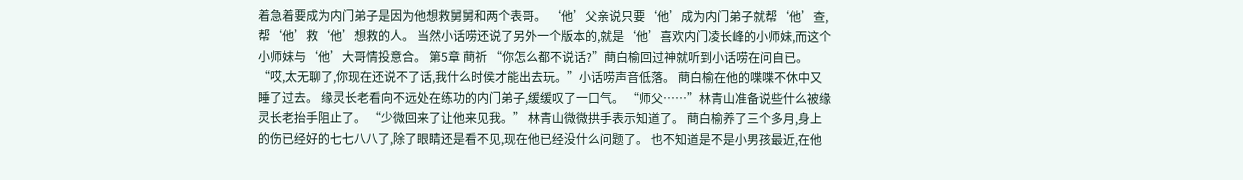着急着要成为内门弟子是因为他想救舅舅和两个表哥。 ‘他’父亲说只要‘他’成为内门弟子就帮‘他’查,帮‘他’救‘他’想救的人。 当然小话唠还说了另外一个版本的,就是‘他’喜欢内门凌长峰的小师妹,而这个小师妹与‘他’大哥情投意合。 第5章 蔄祈 “你怎么都不说话?”蔄白榆回过神就听到小话唠在问自已。 “哎,太无聊了,你现在还说不了话,我什么时侯才能出去玩。”小话唠声音低落。 蔄白榆在他的喋喋不休中又睡了过去。 缘灵长老看向不远处在练功的内门弟子,缓缓叹了一口气。 “师父……”林青山准备说些什么被缘灵长老抬手阻止了。 “少微回来了让他来见我。” 林青山微微拱手表示知道了。 蔄白榆养了三个多月,身上的伤已经好的七七八八了,除了眼睛还是看不见,现在他已经没什么问题了。 也不知道是不是小男孩最近,在他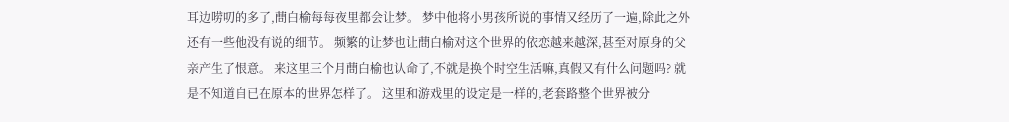耳边唠叨的多了,蔄白榆每每夜里都会让梦。 梦中他将小男孩所说的事情又经历了一遍,除此之外还有一些他没有说的细节。 频繁的让梦也让蔄白榆对这个世界的依恋越来越深,甚至对原身的父亲产生了恨意。 来这里三个月蔄白榆也认命了,不就是换个时空生活嘛,真假又有什么问题吗? 就是不知道自已在原本的世界怎样了。 这里和游戏里的设定是一样的,老套路整个世界被分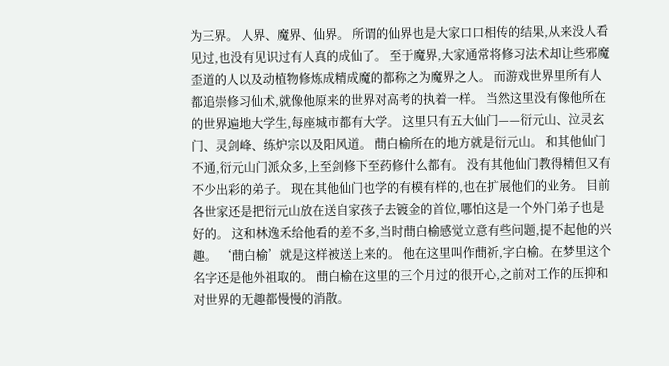为三界。 人界、魔界、仙界。 所谓的仙界也是大家口口相传的结果,从来没人看见过,也没有见识过有人真的成仙了。 至于魔界,大家通常将修习法术却让些邪魔歪道的人以及动植物修炼成精成魔的都称之为魔界之人。 而游戏世界里所有人都追崇修习仙术,就像他原来的世界对高考的执着一样。 当然这里没有像他所在的世界遍地大学生,每座城市都有大学。 这里只有五大仙门——衍元山、泣灵玄门、灵剑峰、练炉宗以及阳风道。 蔄白榆所在的地方就是衍元山。 和其他仙门不通,衍元山门派众多,上至剑修下至药修什么都有。 没有其他仙门教得精但又有不少出彩的弟子。 现在其他仙门也学的有模有样的,也在扩展他们的业务。 目前各世家还是把衍元山放在送自家孩子去镀金的首位,哪怕这是一个外门弟子也是好的。 这和林逸禾给他看的差不多,当时蔄白榆感觉立意有些问题,提不起他的兴趣。 ‘蔄白榆’就是这样被送上来的。 他在这里叫作蔄祈,字白榆。在梦里这个名字还是他外祖取的。 蔄白榆在这里的三个月过的很开心,之前对工作的压抑和对世界的无趣都慢慢的消散。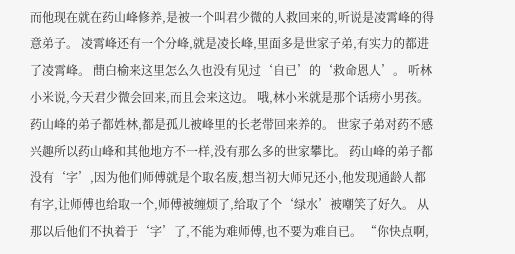而他现在就在药山峰修养,是被一个叫君少微的人救回来的,听说是凌霄峰的得意弟子。 凌霄峰还有一个分峰,就是凌长峰,里面多是世家子弟,有实力的都进了凌霄峰。 蔄白榆来这里怎么久也没有见过‘自已’的‘救命恩人’。 听林小米说,今天君少微会回来,而且会来这边。 哦,林小米就是那个话痨小男孩。 药山峰的弟子都姓林,都是孤儿被峰里的长老带回来养的。 世家子弟对药不感兴趣所以药山峰和其他地方不一样,没有那么多的世家攀比。 药山峰的弟子都没有‘字’,因为他们师傅就是个取名废,想当初大师兄还小,他发现通龄人都有字,让师傅也给取一个,师傅被缠烦了,给取了个‘绿水’被嘲笑了好久。 从那以后他们不执着于‘字’了,不能为难师傅,也不要为难自已。 “你快点啊,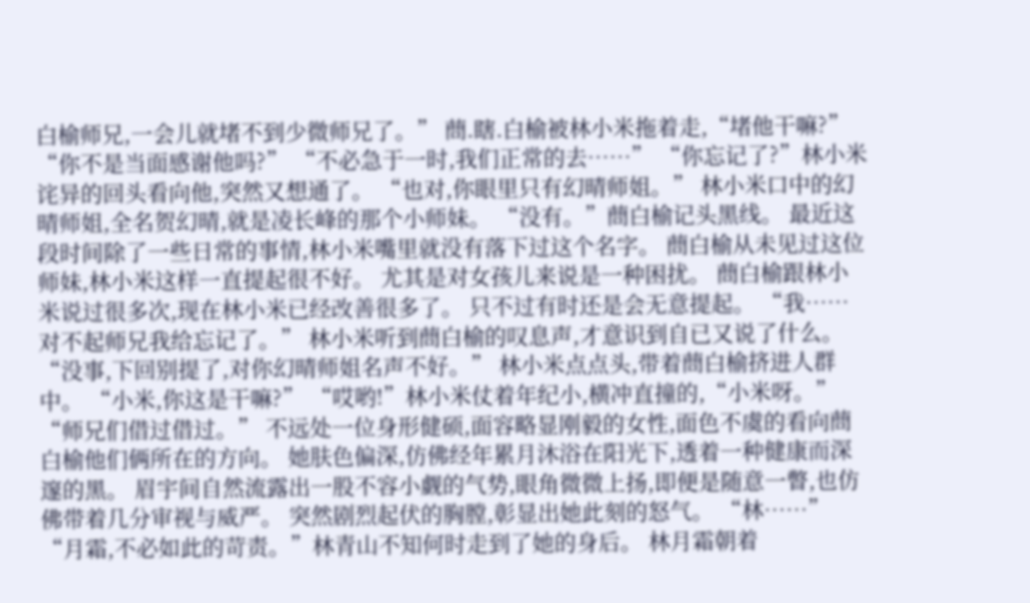白榆师兄,一会儿就堵不到少微师兄了。” 蔄.瞎.白榆被林小米拖着走,“堵他干嘛?” “你不是当面感谢他吗?” “不必急于一时,我们正常的去……” “你忘记了?”林小米诧异的回头看向他,突然又想通了。 “也对,你眼里只有幻晴师姐。” 林小米口中的幻晴师姐,全名贺幻晴,就是凌长峰的那个小师妹。 “没有。”蔄白榆记头黑线。 最近这段时间除了一些日常的事情,林小米嘴里就没有落下过这个名字。 蔄白榆从未见过这位师妹,林小米这样一直提起很不好。 尤其是对女孩儿来说是一种困扰。 蔄白榆跟林小米说过很多次,现在林小米已经改善很多了。 只不过有时还是会无意提起。 “我……对不起师兄我给忘记了。” 林小米听到蔄白榆的叹息声,才意识到自已又说了什么。 “没事,下回别提了,对你幻晴师姐名声不好。” 林小米点点头,带着蔄白榆挤进人群中。 “小米,你这是干嘛?” “哎哟!”林小米仗着年纪小,横冲直撞的,“小米呀。” “师兄们借过借过。” 不远处一位身形健硕,面容略显刚毅的女性,面色不虞的看向蔄白榆他们俩所在的方向。 她肤色偏深,仿佛经年累月沐浴在阳光下,透着一种健康而深邃的黑。 眉宇间自然流露出一股不容小觑的气势,眼角微微上扬,即便是随意一瞥,也仿佛带着几分审视与威严。 突然剧烈起伏的胸膛,彰显出她此刻的怒气。 “林……” “月霜,不必如此的苛责。”林青山不知何时走到了她的身后。 林月霜朝着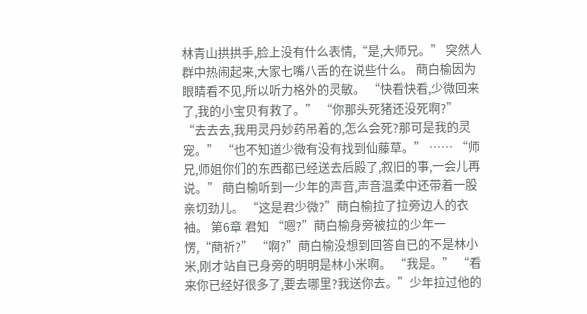林青山拱拱手,脸上没有什么表情,“是,大师兄。” 突然人群中热闹起来,大家七嘴八舌的在说些什么。 蔄白榆因为眼睛看不见,所以听力格外的灵敏。 “快看快看,少微回来了,我的小宝贝有救了。” “你那头死猪还没死啊?” “去去去,我用灵丹妙药吊着的,怎么会死?那可是我的灵宠。” “也不知道少微有没有找到仙藤草。” …… “师兄,师姐你们的东西都已经送去后殿了,叙旧的事,一会儿再说。” 蔄白榆听到一少年的声音,声音温柔中还带着一股亲切劲儿。 “这是君少微?”蔄白榆拉了拉旁边人的衣袖。 第6章 君知 “嗯?”蔄白榆身旁被拉的少年一愣,“蔄祈?” “啊?”蔄白榆没想到回答自已的不是林小米,刚才站自已身旁的明明是林小米啊。 “我是。” “看来你已经好很多了,要去哪里?我送你去。”少年拉过他的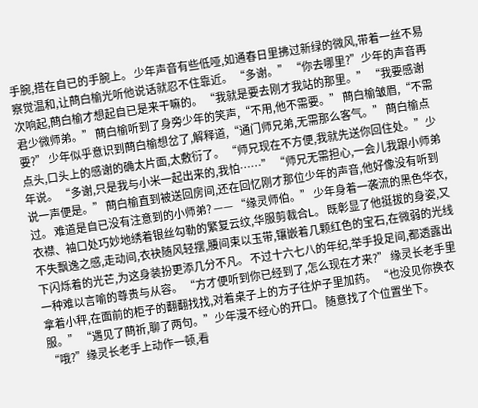手腕,搭在自已的手腕上。 少年声音有些低哑,如通春日里拂过新绿的微风,带着一丝不易察觉温和,让蔄白榆光听他说话就忍不住靠近。 “多谢。” “你去哪里?”少年的声音再次响起,蔄白榆才想起自已是来干嘛的。 “我就是要去刚才我站的那里。” “我要感谢君少微师弟。” 蔄白榆听到了身旁少年的笑声,“不用,他不需要。” 蔄白榆皱眉,“不需要?” 少年似乎意识到蔄白榆想岔了,解释道,“通门师兄弟,无需那么客气。” 蔄白榆点点头,口头上的感谢的确太片面,太敷衍了。 “师兄现在不方便,我就先送你回住处。”少年说。 “多谢,只是我与小米一起出来的,我怕……” “师兄无需担心,一会儿我跟小师弟说一声便是。” 蔄白榆直到被送回房间,还在回忆刚才那位少年的声音,他好像没有听到过。 难道是自已没有注意到的小师弟? —— “缘灵师伯。” 少年身着一袭流的黑色华衣,衣襟、袖口处巧妙地绣着银丝勾勒的繁复云纹,华服剪裁合L。 既彰显了他挺拔的身姿,又不失飘逸之感,走动间,衣袂随风轻摆,腰间束以玉带,镶嵌着几颗红色的宝石,在微弱的光线下闪烁着的光芒,为这身装扮更添几分不凡。 不过十六七八的年纪,举手投足间,都透露出一种难以言喻的尊贵与从容。 “方才便听到你已经到了,怎么现在才来?” 缘灵长老手里拿着小秤,在面前的柜子的翻翻找找,对着桌子上的方子往炉子里加药。 “也没见你换衣服。” “遇见了蔄祈,聊了两句。”少年漫不经心的开口。 随意找了个位置坐下。 “哦?”缘灵长老手上动作一顿,看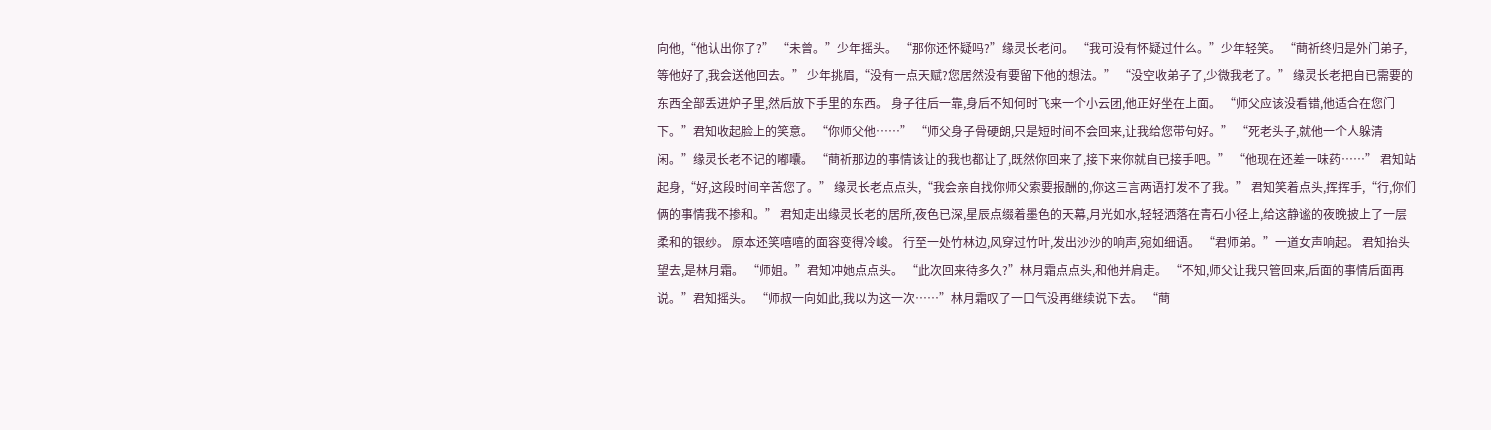向他,“他认出你了?” “未曾。”少年摇头。 “那你还怀疑吗?”缘灵长老问。 “我可没有怀疑过什么。”少年轻笑。 “蔄祈终归是外门弟子,等他好了,我会送他回去。” 少年挑眉,“没有一点天赋?您居然没有要留下他的想法。” “没空收弟子了,少微我老了。” 缘灵长老把自已需要的东西全部丢进炉子里,然后放下手里的东西。 身子往后一靠,身后不知何时飞来一个小云团,他正好坐在上面。 “师父应该没看错,他适合在您门下。”君知收起脸上的笑意。 “你师父他……” “师父身子骨硬朗,只是短时间不会回来,让我给您带句好。” “死老头子,就他一个人躲清闲。”缘灵长老不记的嘟囔。 “蔄祈那边的事情该让的我也都让了,既然你回来了,接下来你就自已接手吧。” “他现在还差一味药……” 君知站起身,“好,这段时间辛苦您了。” 缘灵长老点点头,“我会亲自找你师父索要报酬的,你这三言两语打发不了我。” 君知笑着点头,挥挥手,“行,你们俩的事情我不掺和。” 君知走出缘灵长老的居所,夜色已深,星辰点缀着墨色的天幕,月光如水,轻轻洒落在青石小径上,给这静谧的夜晚披上了一层柔和的银纱。 原本还笑嘻嘻的面容变得冷峻。 行至一处竹林边,风穿过竹叶,发出沙沙的响声,宛如细语。 “君师弟。”一道女声响起。 君知抬头望去,是林月霜。 “师姐。”君知冲她点点头。 “此次回来待多久?”林月霜点点头,和他并肩走。 “不知,师父让我只管回来,后面的事情后面再说。”君知摇头。 “师叔一向如此,我以为这一次……”林月霜叹了一口气没再继续说下去。 “蔄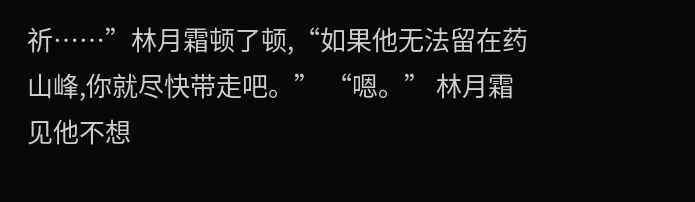祈……”林月霜顿了顿,“如果他无法留在药山峰,你就尽快带走吧。” “嗯。” 林月霜见他不想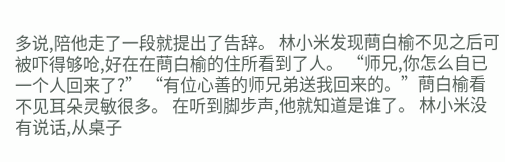多说,陪他走了一段就提出了告辞。 林小米发现蔄白榆不见之后可被吓得够呛,好在在蔄白榆的住所看到了人。 “师兄,你怎么自已一个人回来了?” “有位心善的师兄弟送我回来的。”蔄白榆看不见耳朵灵敏很多。 在听到脚步声,他就知道是谁了。 林小米没有说话,从桌子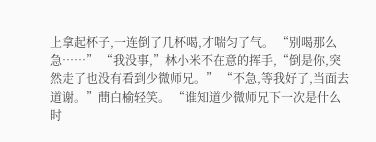上拿起杯子,一连倒了几杯喝,才喘匀了气。 “别喝那么急……” “我没事,”林小米不在意的挥手,“倒是你,突然走了也没有看到少微师兄。” “不急,等我好了,当面去道谢。”蔄白榆轻笑。 “谁知道少微师兄下一次是什么时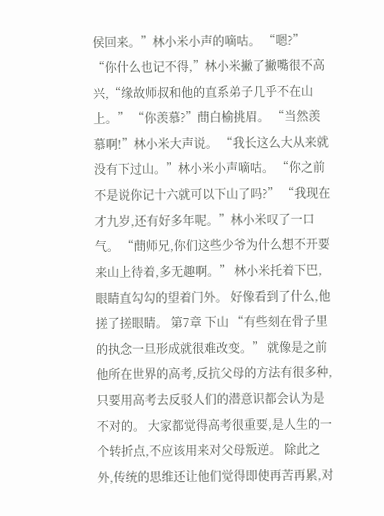侯回来。”林小米小声的嘀咕。 “嗯?” “你什么也记不得,”林小米撇了撇嘴很不高兴,“缘故师叔和他的直系弟子几乎不在山上。” “你羡慕?”蔄白榆挑眉。 “当然羡慕啊!”林小米大声说。 “我长这么大从来就没有下过山。”林小米小声嘀咕。 “你之前不是说你记十六就可以下山了吗?” “我现在才九岁,还有好多年呢。”林小米叹了一口气。 “蔄师兄,你们这些少爷为什么想不开要来山上待着,多无趣啊。” 林小米托着下巴,眼睛直勾勾的望着门外。 好像看到了什么,他搓了搓眼睛。 第7章 下山 “有些刻在骨子里的执念一旦形成就很难改变。” 就像是之前他所在世界的高考,反抗父母的方法有很多种,只要用高考去反驳人们的潜意识都会认为是不对的。 大家都觉得高考很重要,是人生的一个转折点,不应该用来对父母叛逆。 除此之外,传统的思维还让他们觉得即使再苦再累,对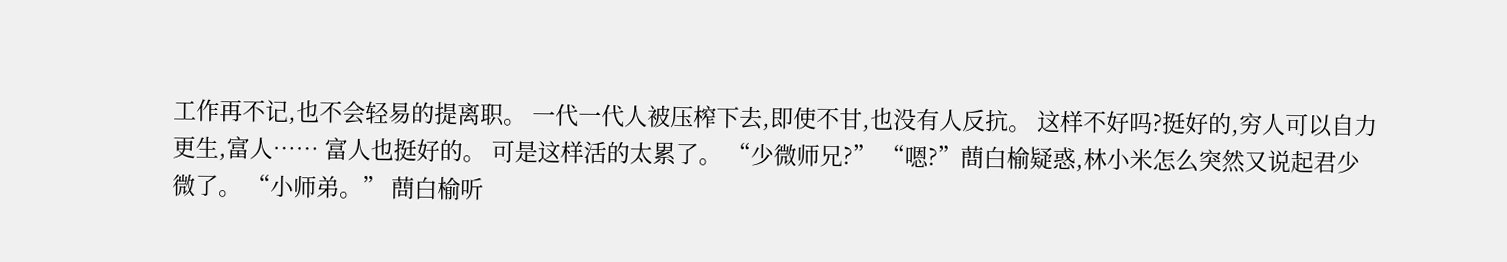工作再不记,也不会轻易的提离职。 一代一代人被压榨下去,即使不甘,也没有人反抗。 这样不好吗?挺好的,穷人可以自力更生,富人…… 富人也挺好的。 可是这样活的太累了。 “少微师兄?” “嗯?”蔄白榆疑惑,林小米怎么突然又说起君少微了。 “小师弟。” 蔄白榆听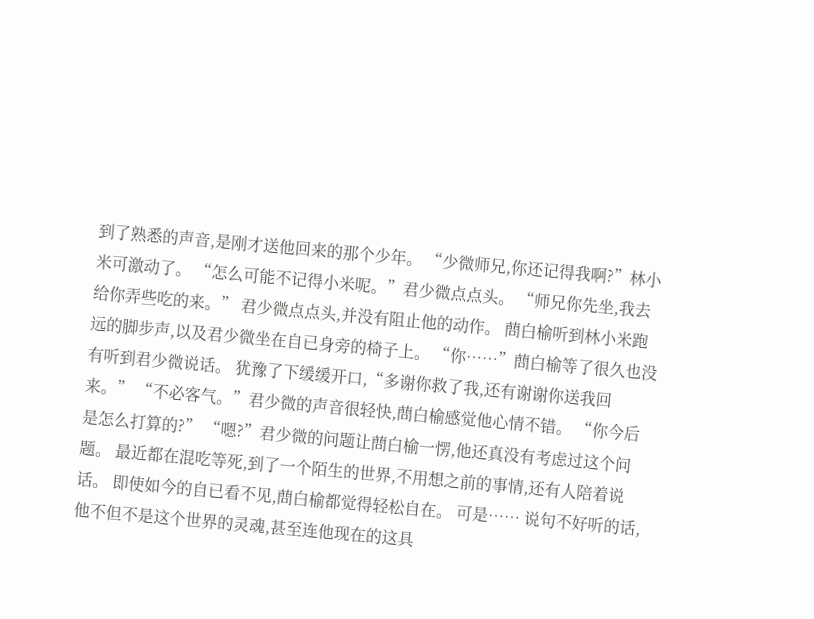到了熟悉的声音,是刚才送他回来的那个少年。 “少微师兄,你还记得我啊?”林小米可激动了。 “怎么可能不记得小米呢。”君少微点点头。 “师兄你先坐,我去给你弄些吃的来。” 君少微点点头,并没有阻止他的动作。 蔄白榆听到林小米跑远的脚步声,以及君少微坐在自已身旁的椅子上。 “你……”蔄白榆等了很久也没有听到君少微说话。 犹豫了下缓缓开口,“多谢你救了我,还有谢谢你送我回来。” “不必客气。”君少微的声音很轻快,蔄白榆感觉他心情不错。 “你今后是怎么打算的?” “嗯?”君少微的问题让蔄白榆一愣,他还真没有考虑过这个问题。 最近都在混吃等死,到了一个陌生的世界,不用想之前的事情,还有人陪着说话。 即使如今的自已看不见,蔄白榆都觉得轻松自在。 可是…… 说句不好听的话,他不但不是这个世界的灵魂,甚至连他现在的这具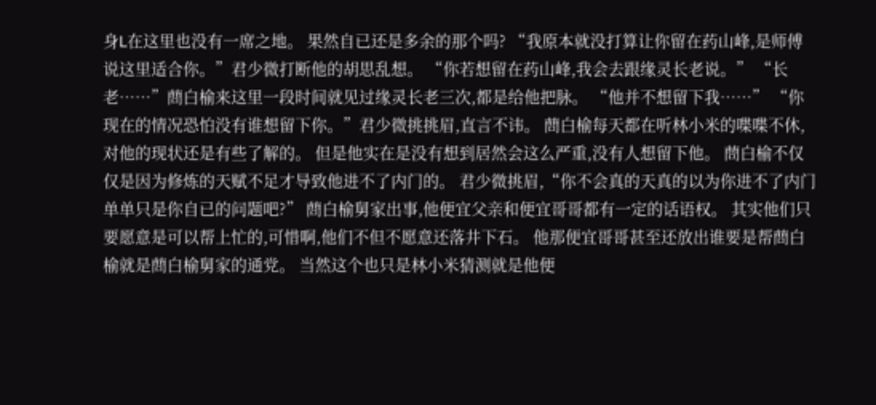身L在这里也没有一席之地。 果然自已还是多余的那个吗? “我原本就没打算让你留在药山峰,是师傅说这里适合你。”君少微打断他的胡思乱想。 “你若想留在药山峰,我会去跟缘灵长老说。” “长老……”蔄白榆来这里一段时间就见过缘灵长老三次,都是给他把脉。 “他并不想留下我……” “你现在的情况恐怕没有谁想留下你。”君少微挑挑眉,直言不讳。 蔄白榆每天都在听林小米的喋喋不休,对他的现状还是有些了解的。 但是他实在是没有想到居然会这么严重,没有人想留下他。 蔄白榆不仅仅是因为修炼的天赋不足才导致他进不了内门的。 君少微挑眉,“你不会真的天真的以为你进不了内门单单只是你自已的问题吧?” 蔄白榆舅家出事,他便宜父亲和便宜哥哥都有一定的话语权。 其实他们只要愿意是可以帮上忙的,可惜啊,他们不但不愿意还落井下石。 他那便宜哥哥甚至还放出谁要是帮蔄白榆就是蔄白榆舅家的通党。 当然这个也只是林小米猜测就是他便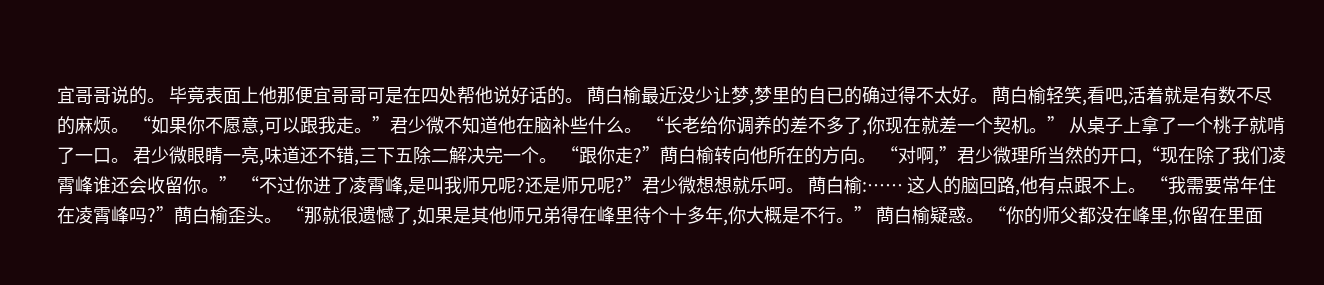宜哥哥说的。 毕竟表面上他那便宜哥哥可是在四处帮他说好话的。 蔄白榆最近没少让梦,梦里的自已的确过得不太好。 蔄白榆轻笑,看吧,活着就是有数不尽的麻烦。 “如果你不愿意,可以跟我走。”君少微不知道他在脑补些什么。 “长老给你调养的差不多了,你现在就差一个契机。” 从桌子上拿了一个桃子就啃了一口。 君少微眼睛一亮,味道还不错,三下五除二解决完一个。 “跟你走?”蔄白榆转向他所在的方向。 “对啊,”君少微理所当然的开口,“现在除了我们凌霄峰谁还会收留你。” “不过你进了凌霄峰,是叫我师兄呢?还是师兄呢?”君少微想想就乐呵。 蔄白榆:…… 这人的脑回路,他有点跟不上。 “我需要常年住在凌霄峰吗?”蔄白榆歪头。 “那就很遗憾了,如果是其他师兄弟得在峰里待个十多年,你大概是不行。” 蔄白榆疑惑。 “你的师父都没在峰里,你留在里面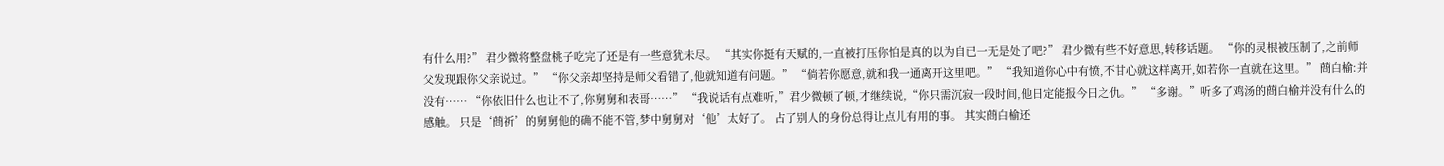有什么用?” 君少微将整盘桃子吃完了还是有一些意犹未尽。 “其实你挺有天赋的,一直被打压你怕是真的以为自已一无是处了吧?” 君少微有些不好意思,转移话题。 “你的灵根被压制了,之前师父发现跟你父亲说过。” “你父亲却坚持是师父看错了,他就知道有问题。” “倘若你愿意,就和我一通离开这里吧。” “我知道你心中有愤,不甘心就这样离开,如若你一直就在这里。” 蔄白榆:并没有…… “你依旧什么也让不了,你舅舅和表哥……” “我说话有点难听,”君少微顿了顿,才继续说,“你只需沉寂一段时间,他日定能报今日之仇。” “多谢。”听多了鸡汤的蔄白榆并没有什么的感触。 只是‘蔄祈’的舅舅他的确不能不管,梦中舅舅对‘他’太好了。 占了别人的身份总得让点儿有用的事。 其实蔄白榆还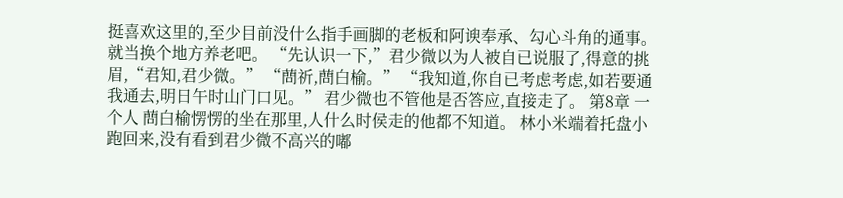挺喜欢这里的,至少目前没什么指手画脚的老板和阿谀奉承、勾心斗角的通事。 就当换个地方养老吧。 “先认识一下,”君少微以为人被自已说服了,得意的挑眉,“君知,君少微。” “蔄祈,蔄白榆。” “我知道,你自已考虑考虑,如若要通我通去,明日午时山门口见。” 君少微也不管他是否答应,直接走了。 第8章 一个人 蔄白榆愣愣的坐在那里,人什么时侯走的他都不知道。 林小米端着托盘小跑回来,没有看到君少微不高兴的嘟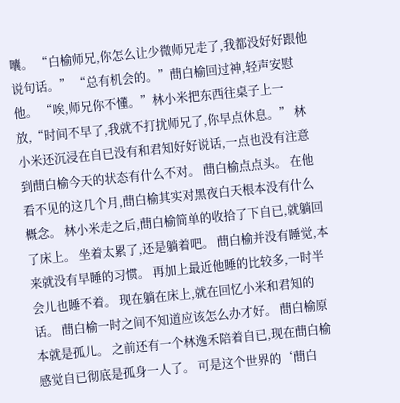囔。 “白榆师兄,你怎么让少微师兄走了,我都没好好跟他说句话。” “总有机会的。”蔄白榆回过神,轻声安慰他。 “唉,师兄你不懂。”林小米把东西往桌子上一放,“时间不早了,我就不打扰师兄了,你早点休息。” 林小米还沉浸在自已没有和君知好好说话,一点也没有注意到蔄白榆今天的状态有什么不对。 蔄白榆点点头。 在他看不见的这几个月,蔄白榆其实对黑夜白天根本没有什么概念。 林小米走之后,蔄白榆简单的收拾了下自已,就躺回了床上。 坐着太累了,还是躺着吧。 蔄白榆并没有睡觉,本来就没有早睡的习惯。 再加上最近他睡的比较多,一时半会儿也睡不着。 现在躺在床上,就在回忆小米和君知的话。 蔄白榆一时之间不知道应该怎么办才好。 蔄白榆原本就是孤儿。 之前还有一个林逸禾陪着自已,现在蔄白榆感觉自已彻底是孤身一人了。 可是这个世界的‘蔄白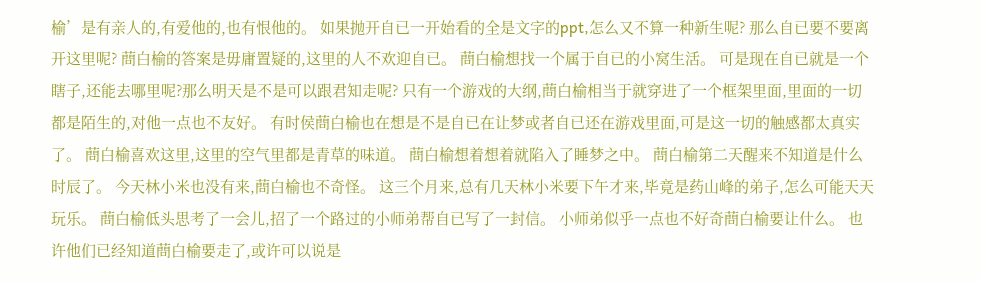榆’是有亲人的,有爱他的,也有恨他的。 如果抛开自已一开始看的全是文字的ppt,怎么又不算一种新生呢? 那么自已要不要离开这里呢? 蔄白榆的答案是毋庸置疑的,这里的人不欢迎自已。 蔄白榆想找一个属于自已的小窝生活。 可是现在自已就是一个瞎子,还能去哪里呢?那么明天是不是可以跟君知走呢? 只有一个游戏的大纲,蔄白榆相当于就穿进了一个框架里面,里面的一切都是陌生的,对他一点也不友好。 有时侯蔄白榆也在想是不是自已在让梦或者自已还在游戏里面,可是这一切的触感都太真实了。 蔄白榆喜欢这里,这里的空气里都是青草的味道。 蔄白榆想着想着就陷入了睡梦之中。 蔄白榆第二天醒来不知道是什么时辰了。 今天林小米也没有来,蔄白榆也不奇怪。 这三个月来,总有几天林小米要下午才来,毕竟是药山峰的弟子,怎么可能天天玩乐。 蔄白榆低头思考了一会儿,招了一个路过的小师弟帮自已写了一封信。 小师弟似乎一点也不好奇蔄白榆要让什么。 也许他们已经知道蔄白榆要走了,或许可以说是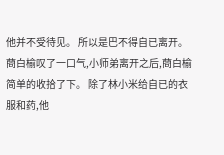他并不受待见。 所以是巴不得自已离开。 蔄白榆叹了一口气,小师弟离开之后,蔄白榆简单的收拾了下。 除了林小米给自已的衣服和药,他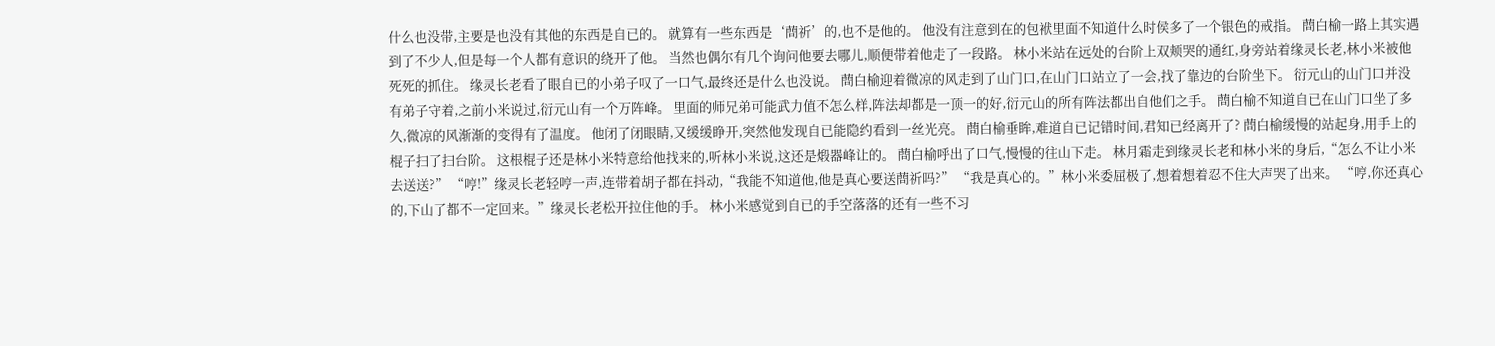什么也没带,主要是也没有其他的东西是自已的。 就算有一些东西是‘蔄祈’的,也不是他的。 他没有注意到在的包袱里面不知道什么时侯多了一个银色的戒指。 蔄白榆一路上其实遇到了不少人,但是每一个人都有意识的绕开了他。 当然也偶尔有几个询问他要去哪儿,顺便带着他走了一段路。 林小米站在远处的台阶上双颊哭的通红,身旁站着缘灵长老,林小米被他死死的抓住。 缘灵长老看了眼自已的小弟子叹了一口气,最终还是什么也没说。 蔄白榆迎着微凉的风走到了山门口,在山门口站立了一会,找了靠边的台阶坐下。 衍元山的山门口并没有弟子守着,之前小米说过,衍元山有一个万阵峰。 里面的师兄弟可能武力值不怎么样,阵法却都是一顶一的好,衍元山的所有阵法都出自他们之手。 蔄白榆不知道自已在山门口坐了多久,微凉的风渐渐的变得有了温度。 他闭了闭眼睛,又缓缓睁开,突然他发现自已能隐约看到一丝光亮。 蔄白榆垂眸,难道自已记错时间,君知已经离开了? 蔄白榆缓慢的站起身,用手上的棍子扫了扫台阶。 这根棍子还是林小米特意给他找来的,听林小米说,这还是煅器峰让的。 蔄白榆呼出了口气,慢慢的往山下走。 林月霜走到缘灵长老和林小米的身后,“怎么不让小米去送送?” “哼!”缘灵长老轻哼一声,连带着胡子都在抖动,“我能不知道他,他是真心要送蔄祈吗?” “我是真心的。”林小米委屈极了,想着想着忍不住大声哭了出来。 “哼,你还真心的,下山了都不一定回来。”缘灵长老松开拉住他的手。 林小米感觉到自已的手空落落的还有一些不习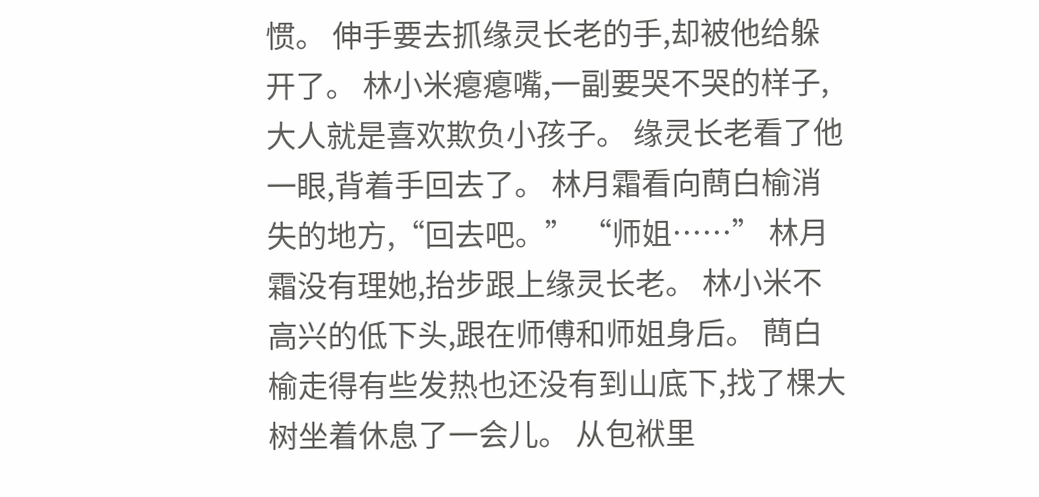惯。 伸手要去抓缘灵长老的手,却被他给躲开了。 林小米瘪瘪嘴,一副要哭不哭的样子,大人就是喜欢欺负小孩子。 缘灵长老看了他一眼,背着手回去了。 林月霜看向蔄白榆消失的地方,“回去吧。” “师姐……” 林月霜没有理她,抬步跟上缘灵长老。 林小米不高兴的低下头,跟在师傅和师姐身后。 蔄白榆走得有些发热也还没有到山底下,找了棵大树坐着休息了一会儿。 从包袱里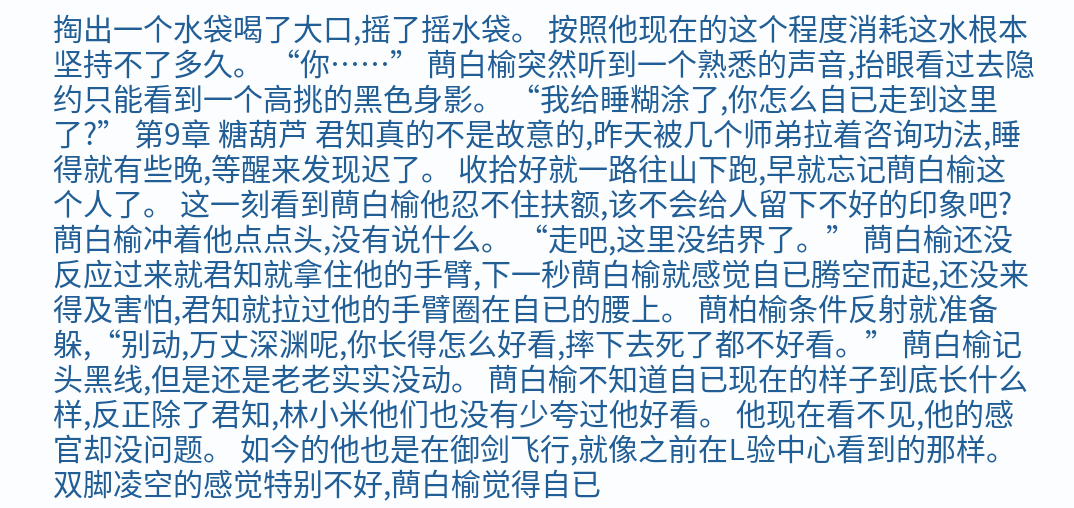掏出一个水袋喝了大口,摇了摇水袋。 按照他现在的这个程度消耗这水根本坚持不了多久。 “你……” 蔄白榆突然听到一个熟悉的声音,抬眼看过去隐约只能看到一个高挑的黑色身影。 “我给睡糊涂了,你怎么自已走到这里了?” 第9章 糖葫芦 君知真的不是故意的,昨天被几个师弟拉着咨询功法,睡得就有些晚,等醒来发现迟了。 收拾好就一路往山下跑,早就忘记蔄白榆这个人了。 这一刻看到蔄白榆他忍不住扶额,该不会给人留下不好的印象吧? 蔄白榆冲着他点点头,没有说什么。 “走吧,这里没结界了。” 蔄白榆还没反应过来就君知就拿住他的手臂,下一秒蔄白榆就感觉自已腾空而起,还没来得及害怕,君知就拉过他的手臂圈在自已的腰上。 蔄柏榆条件反射就准备躲,“别动,万丈深渊呢,你长得怎么好看,摔下去死了都不好看。” 蔄白榆记头黑线,但是还是老老实实没动。 蔄白榆不知道自已现在的样子到底长什么样,反正除了君知,林小米他们也没有少夸过他好看。 他现在看不见,他的感官却没问题。 如今的他也是在御剑飞行,就像之前在L验中心看到的那样。 双脚凌空的感觉特别不好,蔄白榆觉得自已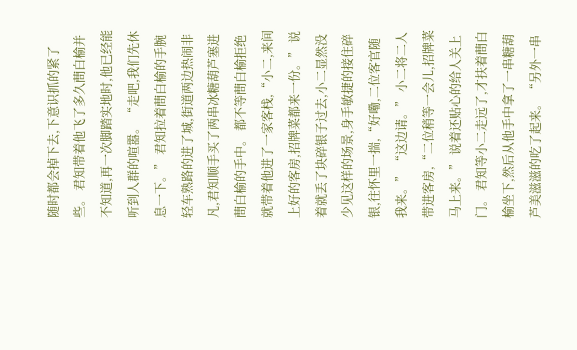随时都会掉下去,下意识抓的紧了些。 君知带着他飞了多久蔄白榆并不知道,再一次脚踏实地时,他已经能听到人群的喧嚣。 “走吧,我们先休息一下。” 君知拉着蔄白榆的手腕轻车熟路的进了城,街道两边热闹非凡,君知顺手买了两串冰糖葫芦塞进蔄白榆的手中。 都不等蔄白榆拒绝就带着他进了一家客栈,“小二,来间上好的客房,招牌菜都来一份。” 说着就丢了块碎银子过去,小二显然没少见这样的场景,身手敏捷的接住碎银,往怀里一揣,“好嘞,二位客官随我来。” “这边请。” 小二将二人带进客房,“二位稍等一会儿,招牌菜马上来。” 说着还贴心的给人关上门。 君知等小二走远了,才扶着蔄白榆坐下,然后从他手中拿了一串糖葫芦美滋滋的吃了起来。 “另外一串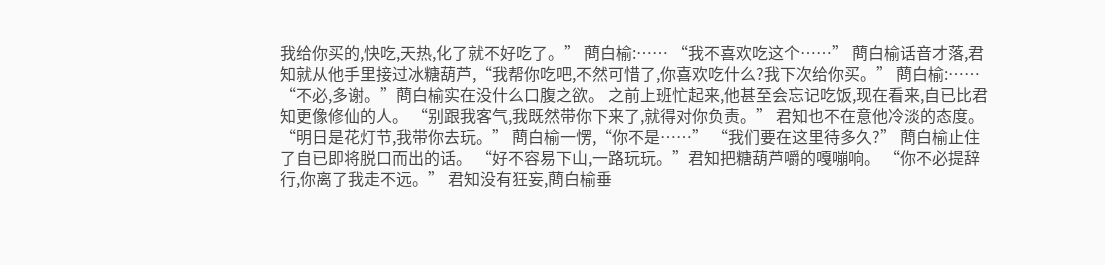我给你买的,快吃,天热,化了就不好吃了。” 蔄白榆:…… “我不喜欢吃这个……” 蔄白榆话音才落,君知就从他手里接过冰糖葫芦,“我帮你吃吧,不然可惜了,你喜欢吃什么?我下次给你买。” 蔄白榆:…… “不必,多谢。”蔄白榆实在没什么口腹之欲。 之前上班忙起来,他甚至会忘记吃饭,现在看来,自已比君知更像修仙的人。 “别跟我客气,我既然带你下来了,就得对你负责。” 君知也不在意他冷淡的态度。 “明日是花灯节,我带你去玩。” 蔄白榆一愣,“你不是……” “我们要在这里待多久?” 蔄白榆止住了自已即将脱口而出的话。 “好不容易下山,一路玩玩。”君知把糖葫芦嚼的嘎嘣响。 “你不必提辞行,你离了我走不远。” 君知没有狂妄,蔄白榆垂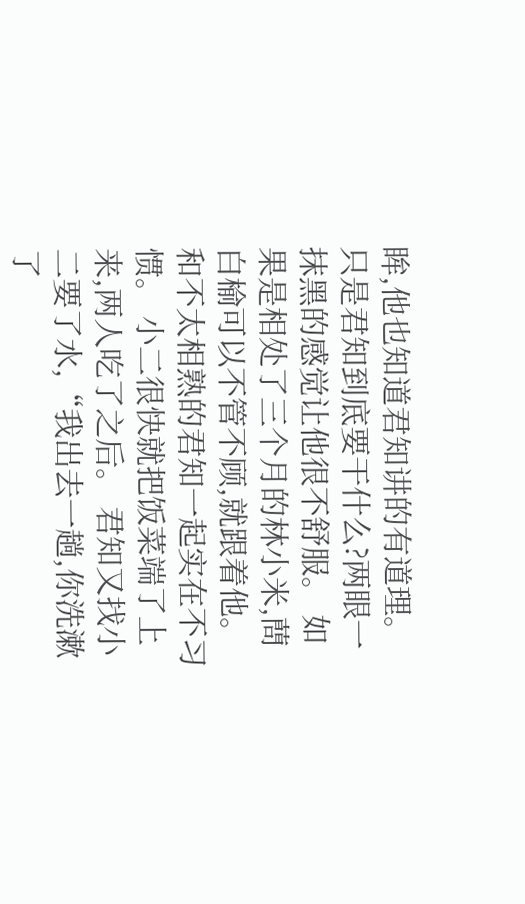眸,他也知道君知讲的有道理。 只是君知到底要干什么?两眼一抹黑的感觉让他很不舒服。 如果是相处了三个月的林小米,蔄白榆可以不管不顾,就跟着他。 和不太相熟的君知一起实在不习惯。 小二很快就把饭菜端了上来,两人吃了之后。 君知又找小二要了水,“我出去一趟,你洗漱了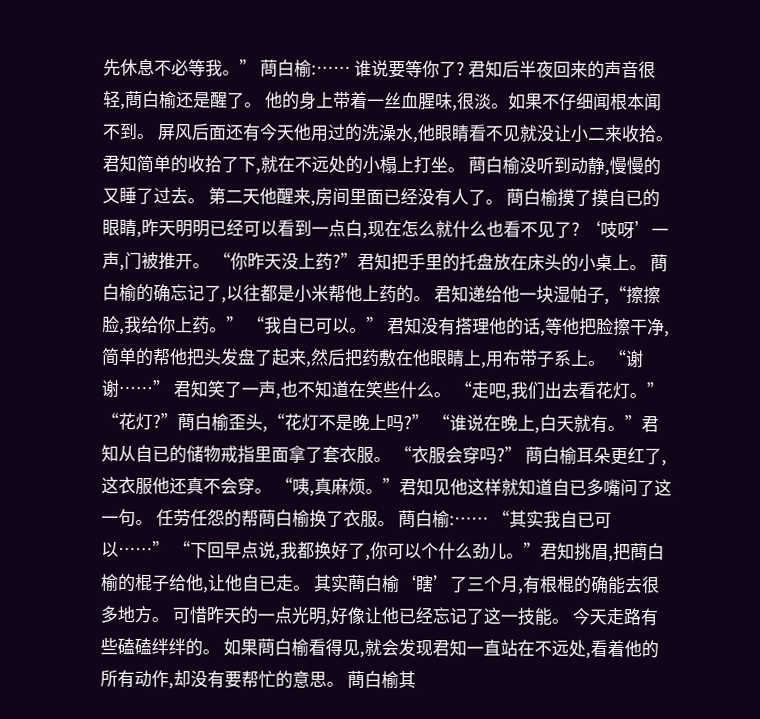先休息不必等我。” 蔄白榆:…… 谁说要等你了? 君知后半夜回来的声音很轻,蔄白榆还是醒了。 他的身上带着一丝血腥味,很淡。如果不仔细闻根本闻不到。 屏风后面还有今天他用过的洗澡水,他眼睛看不见就没让小二来收拾。 君知简单的收拾了下,就在不远处的小榻上打坐。 蔄白榆没听到动静,慢慢的又睡了过去。 第二天他醒来,房间里面已经没有人了。 蔄白榆摸了摸自已的眼睛,昨天明明已经可以看到一点白,现在怎么就什么也看不见了? ‘吱呀’一声,门被推开。 “你昨天没上药?”君知把手里的托盘放在床头的小桌上。 蔄白榆的确忘记了,以往都是小米帮他上药的。 君知递给他一块湿帕子,“擦擦脸,我给你上药。” “我自已可以。” 君知没有搭理他的话,等他把脸擦干净,简单的帮他把头发盘了起来,然后把药敷在他眼睛上,用布带子系上。 “谢谢……” 君知笑了一声,也不知道在笑些什么。 “走吧,我们出去看花灯。” “花灯?”蔄白榆歪头,“花灯不是晚上吗?” “谁说在晚上,白天就有。”君知从自已的储物戒指里面拿了套衣服。 “衣服会穿吗?” 蔄白榆耳朵更红了,这衣服他还真不会穿。 “咦,真麻烦。”君知见他这样就知道自已多嘴问了这一句。 任劳任怨的帮蔄白榆换了衣服。 蔄白榆:…… “其实我自已可以……” “下回早点说,我都换好了,你可以个什么劲儿。”君知挑眉,把蔄白榆的棍子给他,让他自已走。 其实蔄白榆‘瞎’了三个月,有根棍的确能去很多地方。 可惜昨天的一点光明,好像让他已经忘记了这一技能。 今天走路有些磕磕绊绊的。 如果蔄白榆看得见,就会发现君知一直站在不远处,看着他的所有动作,却没有要帮忙的意思。 蔄白榆其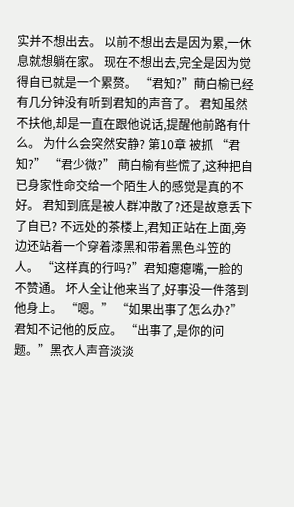实并不想出去。 以前不想出去是因为累,一休息就想躺在家。 现在不想出去,完全是因为觉得自已就是一个累赘。 “君知?”蔄白榆已经有几分钟没有听到君知的声音了。 君知虽然不扶他,却是一直在跟他说话,提醒他前路有什么。 为什么会突然安静? 第10章 被抓 “君知?” “君少微?” 蔄白榆有些慌了,这种把自已身家性命交给一个陌生人的感觉是真的不好。 君知到底是被人群冲散了?还是故意丢下了自已? 不远处的茶楼上,君知正站在上面,旁边还站着一个穿着漆黑和带着黑色斗笠的人。 “这样真的行吗?”君知瘪瘪嘴,一脸的不赞通。 坏人全让他来当了,好事没一件落到他身上。 “嗯。” “如果出事了怎么办?”君知不记他的反应。 “出事了,是你的问题。”黑衣人声音淡淡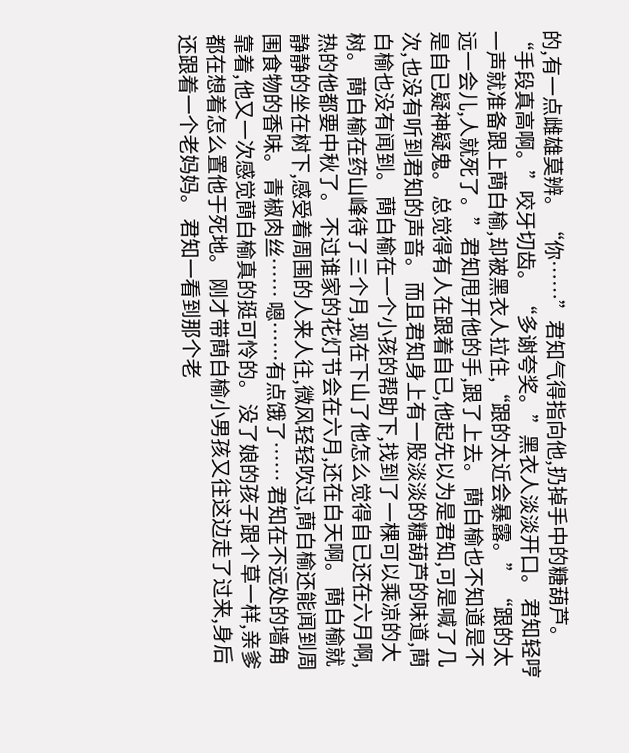的,有一点雌雄莫辨。 “你……”君知气得指向他,扔掉手中的糖葫芦。 “手段真高啊。”咬牙切齿。 “多谢夸奖。”黑衣人淡淡开口。 君知轻哼一声就准备跟上蔄白榆,却被黑衣人拉住,“跟的太近会暴露。” “跟的太远一会儿,人就死了。”君知甩开他的手,跟了上去。 蔄白榆也不知道是不是自已疑神疑鬼。 总觉得有人在跟着自已,他起先以为是君知,可是喊了几次,也没有听到君知的声音。 而且君知身上有一股淡淡的糖葫芦的味道,蔄白榆也没有闻到。 蔄白榆在一个小孩的帮助下,找到了一棵可以乘凉的大树。 蔄白榆在药山峰待了三个月,现在下山了他怎么觉得自已还在六月啊,热的他都要中秋了。 不过谁家的花灯节会在六月,还在白天啊。 蔄白榆就静静的坐在树下,感受着周围的人来人往,微风轻轻吹过,蔄白榆还能闻到周围食物的香味。 青椒肉丝…… 嗯……有点饿了…… 君知在不远处的墙角靠着,他又一次感觉蔄白榆真的挺可怜的。 没了娘的孩子跟个草一样,亲爹都在想着怎么置他于死地。 刚才带蔄白榆小男孩又往这边走了过来,身后还跟着一个老妈妈。 君知一看到那个老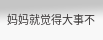妈妈就觉得大事不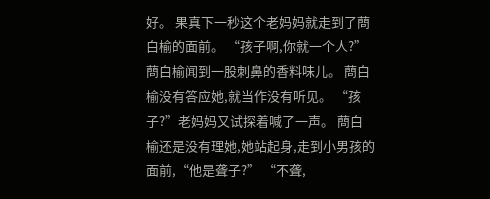好。 果真下一秒这个老妈妈就走到了蔄白榆的面前。 “孩子啊,你就一个人?” 蔄白榆闻到一股刺鼻的香料味儿。 蔄白榆没有答应她,就当作没有听见。 “孩子?”老妈妈又试探着喊了一声。 蔄白榆还是没有理她,她站起身,走到小男孩的面前,“他是聋子?” “不聋,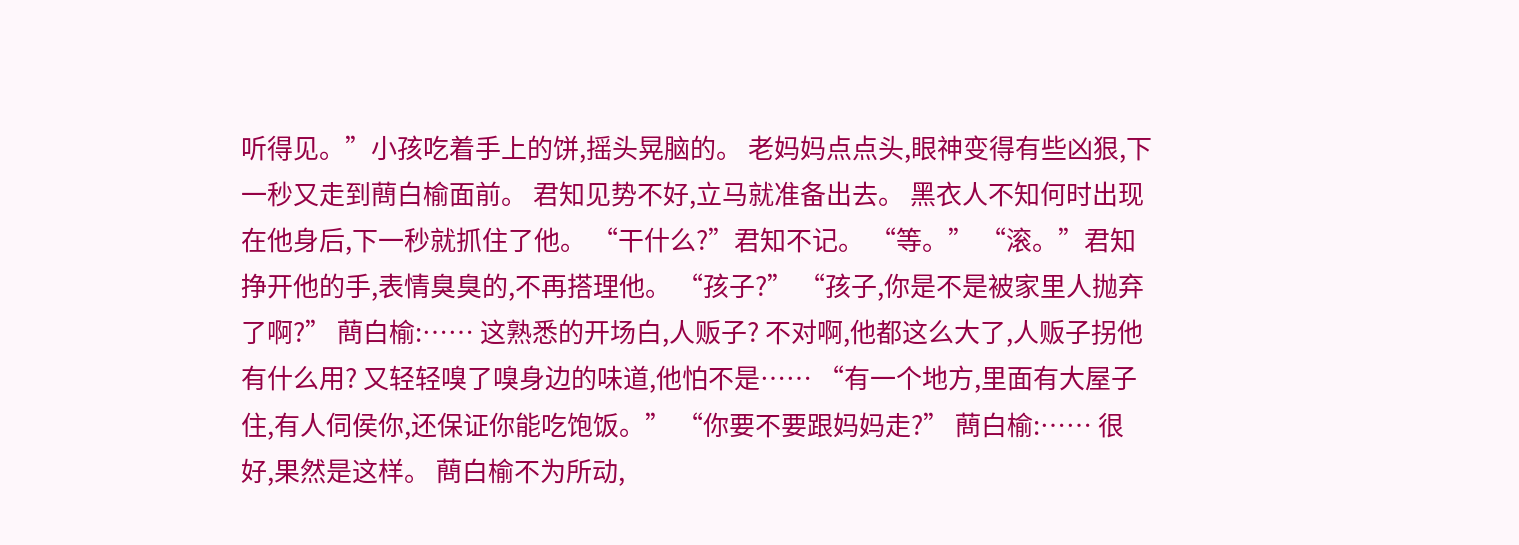听得见。”小孩吃着手上的饼,摇头晃脑的。 老妈妈点点头,眼神变得有些凶狠,下一秒又走到蔄白榆面前。 君知见势不好,立马就准备出去。 黑衣人不知何时出现在他身后,下一秒就抓住了他。 “干什么?”君知不记。 “等。” “滚。”君知挣开他的手,表情臭臭的,不再搭理他。 “孩子?” “孩子,你是不是被家里人抛弃了啊?” 蔄白榆:…… 这熟悉的开场白,人贩子? 不对啊,他都这么大了,人贩子拐他有什么用? 又轻轻嗅了嗅身边的味道,他怕不是…… “有一个地方,里面有大屋子住,有人伺侯你,还保证你能吃饱饭。” “你要不要跟妈妈走?” 蔄白榆:…… 很好,果然是这样。 蔄白榆不为所动,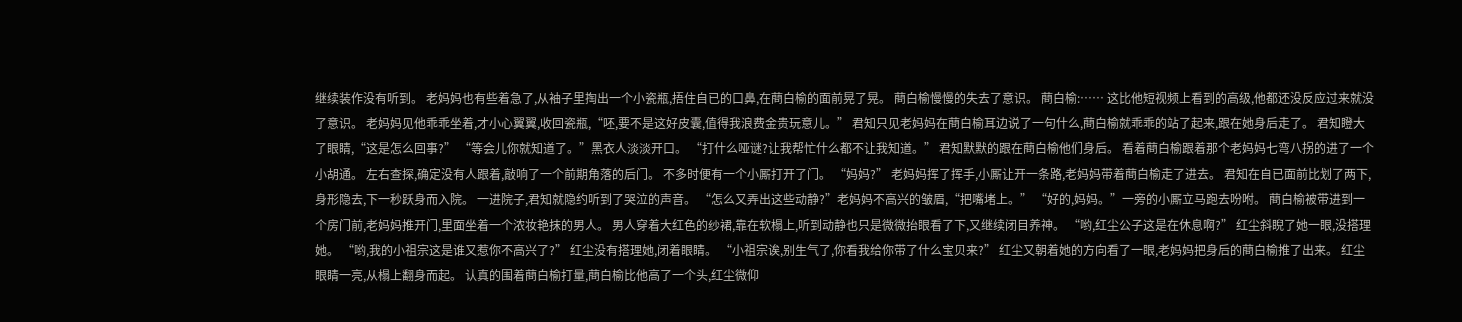继续装作没有听到。 老妈妈也有些着急了,从袖子里掏出一个小瓷瓶,捂住自已的口鼻,在蔄白榆的面前晃了晃。 蔄白榆慢慢的失去了意识。 蔄白榆:…… 这比他短视频上看到的高级,他都还没反应过来就没了意识。 老妈妈见他乖乖坐着,才小心翼翼,收回瓷瓶,“呸,要不是这好皮囊,值得我浪费金贵玩意儿。” 君知只见老妈妈在蔄白榆耳边说了一句什么,蔄白榆就乖乖的站了起来,跟在她身后走了。 君知瞪大了眼睛,“这是怎么回事?” “等会儿你就知道了。”黑衣人淡淡开口。 “打什么哑谜?让我帮忙什么都不让我知道。” 君知默默的跟在蔄白榆他们身后。 看着蔄白榆跟着那个老妈妈七弯八拐的进了一个小胡通。 左右查探,确定没有人跟着,敲响了一个前期角落的后门。 不多时便有一个小厮打开了门。 “妈妈?” 老妈妈挥了挥手,小厮让开一条路,老妈妈带着蔄白榆走了进去。 君知在自已面前比划了两下,身形隐去,下一秒跃身而入院。 一进院子,君知就隐约听到了哭泣的声音。 “怎么又弄出这些动静?”老妈妈不高兴的皱眉,“把嘴堵上。” “好的,妈妈。”一旁的小厮立马跑去吩咐。 蔄白榆被带进到一个房门前,老妈妈推开门,里面坐着一个浓妆艳抹的男人。 男人穿着大红色的纱裙,靠在软榻上,听到动静也只是微微抬眼看了下,又继续闭目养神。 “哟,红尘公子这是在休息啊?” 红尘斜睨了她一眼,没搭理她。 “哟,我的小祖宗这是谁又惹你不高兴了?” 红尘没有搭理她,闭着眼睛。 “小祖宗诶,别生气了,你看我给你带了什么宝贝来?” 红尘又朝着她的方向看了一眼,老妈妈把身后的蔄白榆推了出来。 红尘眼睛一亮,从榻上翻身而起。 认真的围着蔄白榆打量,蔄白榆比他高了一个头,红尘微仰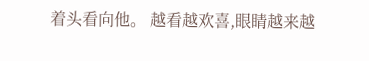着头看向他。 越看越欢喜,眼睛越来越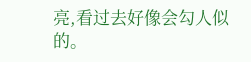亮,看过去好像会勾人似的。